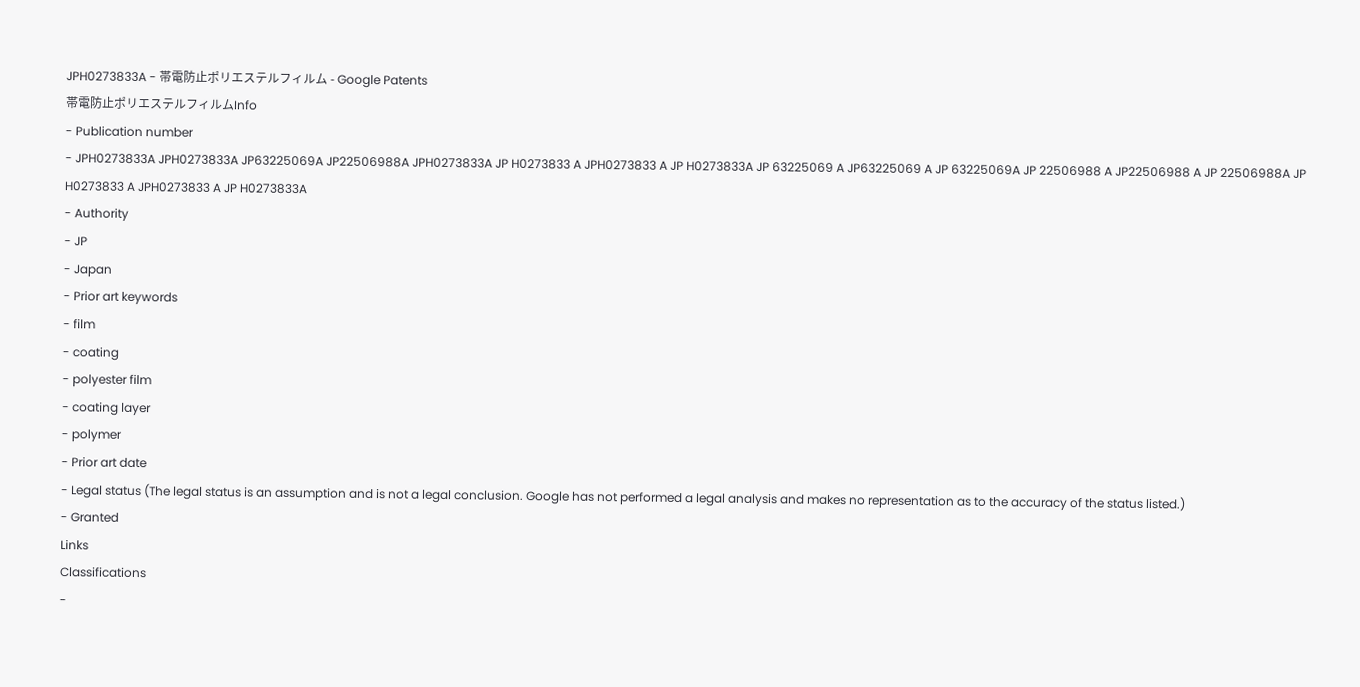JPH0273833A - 帯電防止ポリエステルフィルム - Google Patents
帯電防止ポリエステルフィルムInfo
- Publication number
- JPH0273833A JPH0273833A JP63225069A JP22506988A JPH0273833A JP H0273833 A JPH0273833 A JP H0273833A JP 63225069 A JP63225069 A JP 63225069A JP 22506988 A JP22506988 A JP 22506988A JP H0273833 A JPH0273833 A JP H0273833A
- Authority
- JP
- Japan
- Prior art keywords
- film
- coating
- polyester film
- coating layer
- polymer
- Prior art date
- Legal status (The legal status is an assumption and is not a legal conclusion. Google has not performed a legal analysis and makes no representation as to the accuracy of the status listed.)
- Granted
Links
Classifications
-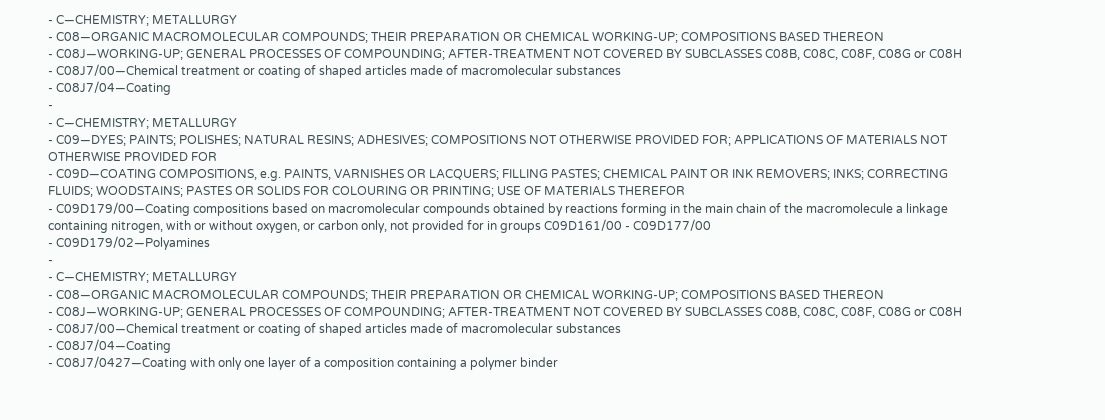- C—CHEMISTRY; METALLURGY
- C08—ORGANIC MACROMOLECULAR COMPOUNDS; THEIR PREPARATION OR CHEMICAL WORKING-UP; COMPOSITIONS BASED THEREON
- C08J—WORKING-UP; GENERAL PROCESSES OF COMPOUNDING; AFTER-TREATMENT NOT COVERED BY SUBCLASSES C08B, C08C, C08F, C08G or C08H
- C08J7/00—Chemical treatment or coating of shaped articles made of macromolecular substances
- C08J7/04—Coating
-
- C—CHEMISTRY; METALLURGY
- C09—DYES; PAINTS; POLISHES; NATURAL RESINS; ADHESIVES; COMPOSITIONS NOT OTHERWISE PROVIDED FOR; APPLICATIONS OF MATERIALS NOT OTHERWISE PROVIDED FOR
- C09D—COATING COMPOSITIONS, e.g. PAINTS, VARNISHES OR LACQUERS; FILLING PASTES; CHEMICAL PAINT OR INK REMOVERS; INKS; CORRECTING FLUIDS; WOODSTAINS; PASTES OR SOLIDS FOR COLOURING OR PRINTING; USE OF MATERIALS THEREFOR
- C09D179/00—Coating compositions based on macromolecular compounds obtained by reactions forming in the main chain of the macromolecule a linkage containing nitrogen, with or without oxygen, or carbon only, not provided for in groups C09D161/00 - C09D177/00
- C09D179/02—Polyamines
-
- C—CHEMISTRY; METALLURGY
- C08—ORGANIC MACROMOLECULAR COMPOUNDS; THEIR PREPARATION OR CHEMICAL WORKING-UP; COMPOSITIONS BASED THEREON
- C08J—WORKING-UP; GENERAL PROCESSES OF COMPOUNDING; AFTER-TREATMENT NOT COVERED BY SUBCLASSES C08B, C08C, C08F, C08G or C08H
- C08J7/00—Chemical treatment or coating of shaped articles made of macromolecular substances
- C08J7/04—Coating
- C08J7/0427—Coating with only one layer of a composition containing a polymer binder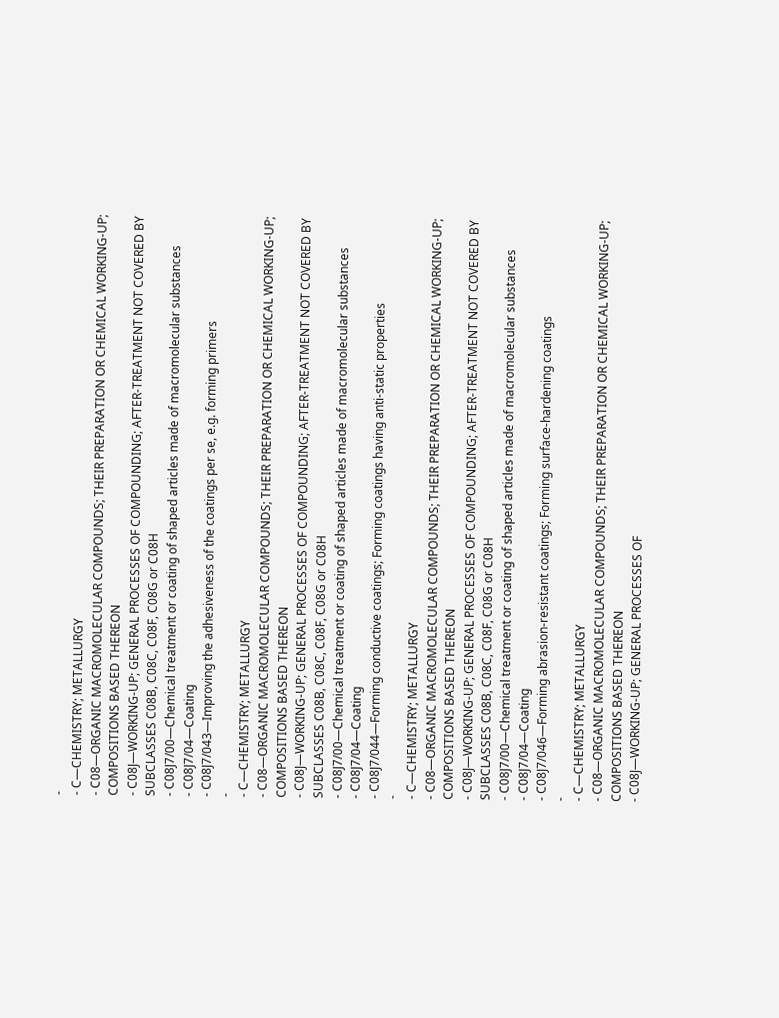-
- C—CHEMISTRY; METALLURGY
- C08—ORGANIC MACROMOLECULAR COMPOUNDS; THEIR PREPARATION OR CHEMICAL WORKING-UP; COMPOSITIONS BASED THEREON
- C08J—WORKING-UP; GENERAL PROCESSES OF COMPOUNDING; AFTER-TREATMENT NOT COVERED BY SUBCLASSES C08B, C08C, C08F, C08G or C08H
- C08J7/00—Chemical treatment or coating of shaped articles made of macromolecular substances
- C08J7/04—Coating
- C08J7/043—Improving the adhesiveness of the coatings per se, e.g. forming primers
-
- C—CHEMISTRY; METALLURGY
- C08—ORGANIC MACROMOLECULAR COMPOUNDS; THEIR PREPARATION OR CHEMICAL WORKING-UP; COMPOSITIONS BASED THEREON
- C08J—WORKING-UP; GENERAL PROCESSES OF COMPOUNDING; AFTER-TREATMENT NOT COVERED BY SUBCLASSES C08B, C08C, C08F, C08G or C08H
- C08J7/00—Chemical treatment or coating of shaped articles made of macromolecular substances
- C08J7/04—Coating
- C08J7/044—Forming conductive coatings; Forming coatings having anti-static properties
-
- C—CHEMISTRY; METALLURGY
- C08—ORGANIC MACROMOLECULAR COMPOUNDS; THEIR PREPARATION OR CHEMICAL WORKING-UP; COMPOSITIONS BASED THEREON
- C08J—WORKING-UP; GENERAL PROCESSES OF COMPOUNDING; AFTER-TREATMENT NOT COVERED BY SUBCLASSES C08B, C08C, C08F, C08G or C08H
- C08J7/00—Chemical treatment or coating of shaped articles made of macromolecular substances
- C08J7/04—Coating
- C08J7/046—Forming abrasion-resistant coatings; Forming surface-hardening coatings
-
- C—CHEMISTRY; METALLURGY
- C08—ORGANIC MACROMOLECULAR COMPOUNDS; THEIR PREPARATION OR CHEMICAL WORKING-UP; COMPOSITIONS BASED THEREON
- C08J—WORKING-UP; GENERAL PROCESSES OF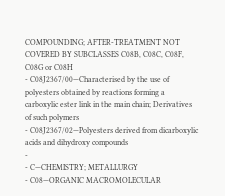COMPOUNDING; AFTER-TREATMENT NOT COVERED BY SUBCLASSES C08B, C08C, C08F, C08G or C08H
- C08J2367/00—Characterised by the use of polyesters obtained by reactions forming a carboxylic ester link in the main chain; Derivatives of such polymers
- C08J2367/02—Polyesters derived from dicarboxylic acids and dihydroxy compounds
-
- C—CHEMISTRY; METALLURGY
- C08—ORGANIC MACROMOLECULAR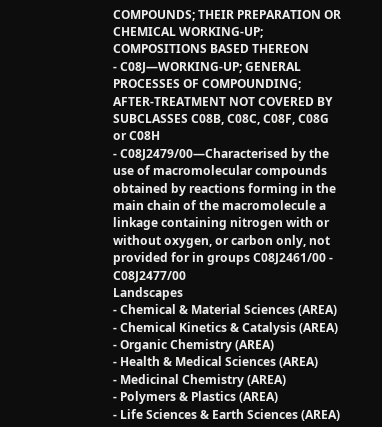COMPOUNDS; THEIR PREPARATION OR CHEMICAL WORKING-UP; COMPOSITIONS BASED THEREON
- C08J—WORKING-UP; GENERAL PROCESSES OF COMPOUNDING; AFTER-TREATMENT NOT COVERED BY SUBCLASSES C08B, C08C, C08F, C08G or C08H
- C08J2479/00—Characterised by the use of macromolecular compounds obtained by reactions forming in the main chain of the macromolecule a linkage containing nitrogen with or without oxygen, or carbon only, not provided for in groups C08J2461/00 - C08J2477/00
Landscapes
- Chemical & Material Sciences (AREA)
- Chemical Kinetics & Catalysis (AREA)
- Organic Chemistry (AREA)
- Health & Medical Sciences (AREA)
- Medicinal Chemistry (AREA)
- Polymers & Plastics (AREA)
- Life Sciences & Earth Sciences (AREA)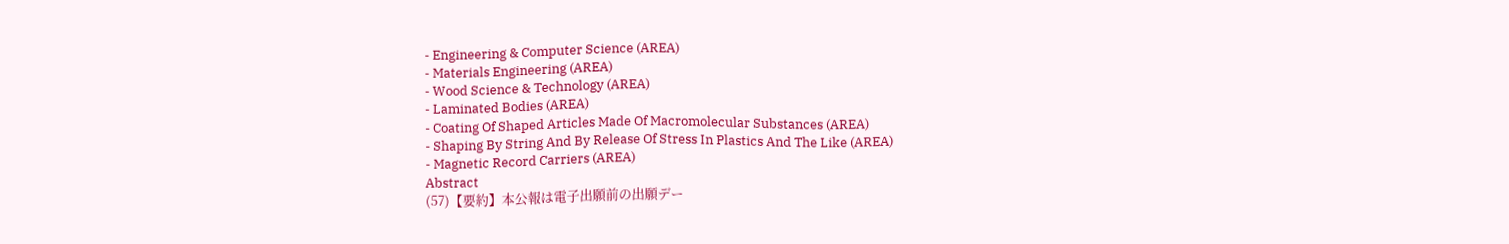- Engineering & Computer Science (AREA)
- Materials Engineering (AREA)
- Wood Science & Technology (AREA)
- Laminated Bodies (AREA)
- Coating Of Shaped Articles Made Of Macromolecular Substances (AREA)
- Shaping By String And By Release Of Stress In Plastics And The Like (AREA)
- Magnetic Record Carriers (AREA)
Abstract
(57)【要約】本公報は電子出願前の出願デー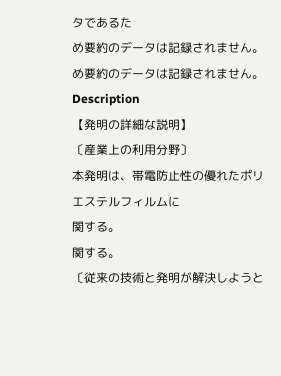タであるた
め要約のデータは記録されません。
め要約のデータは記録されません。
Description
【発明の詳細な説明】
〔産業上の利用分野〕
本発明は、帯電防止性の優れたポリエステルフィルムに
関する。
関する。
〔従来の技術と発明が解決しようと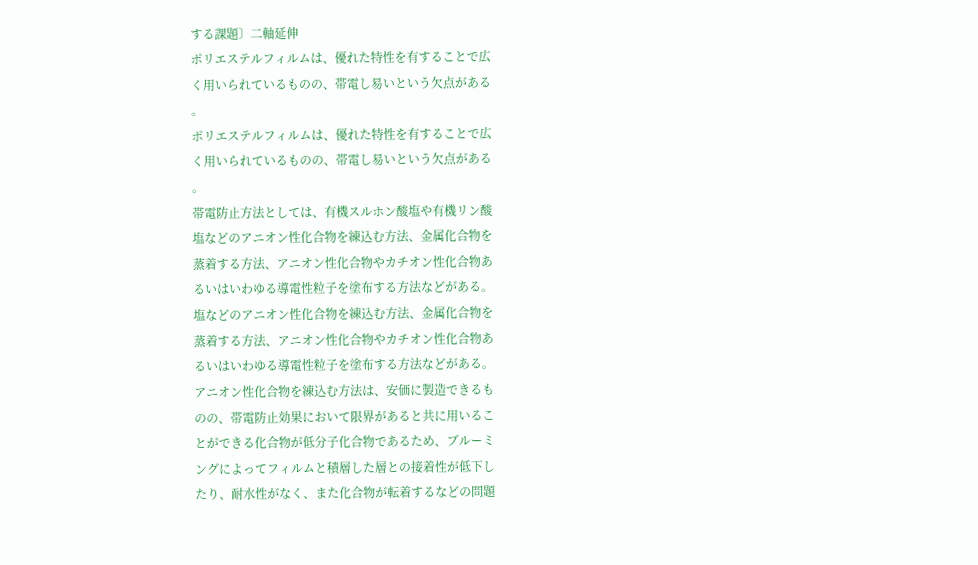する課題〕二軸延伸
ポリエステルフィルムは、優れた特性を有することで広
く用いられているものの、帯電し易いという欠点がある
。
ポリエステルフィルムは、優れた特性を有することで広
く用いられているものの、帯電し易いという欠点がある
。
帯電防止方法としては、有機スルホン酸塩や有機リン酸
塩などのアニオン性化合物を練込む方法、金属化合物を
蒸着する方法、アニオン性化合物やカチオン性化合物あ
るいはいわゆる導電性粒子を塗布する方法などがある。
塩などのアニオン性化合物を練込む方法、金属化合物を
蒸着する方法、アニオン性化合物やカチオン性化合物あ
るいはいわゆる導電性粒子を塗布する方法などがある。
アニオン性化合物を練込む方法は、安価に製造できるも
のの、帯電防止効果において限界があると共に用いるこ
とができる化合物が低分子化合物であるため、ブルーミ
ングによってフィルムと積層した層との接着性が低下し
たり、耐水性がなく、また化合物が転着するなどの問題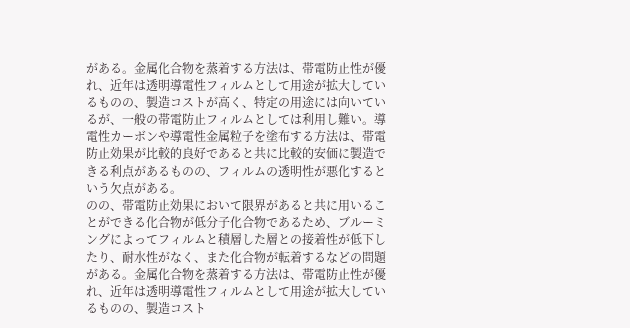がある。金属化合物を蒸着する方法は、帯電防止性が優
れ、近年は透明導電性フィルムとして用途が拡大してい
るものの、製造コストが高く、特定の用途には向いてい
るが、一般の帯電防止フィルムとしては利用し難い。導
電性カーボンや導電性金属粒子を塗布する方法は、帯電
防止効果が比較的良好であると共に比較的安価に製造で
きる利点があるものの、フィルムの透明性が悪化すると
いう欠点がある。
のの、帯電防止効果において限界があると共に用いるこ
とができる化合物が低分子化合物であるため、ブルーミ
ングによってフィルムと積層した層との接着性が低下し
たり、耐水性がなく、また化合物が転着するなどの問題
がある。金属化合物を蒸着する方法は、帯電防止性が優
れ、近年は透明導電性フィルムとして用途が拡大してい
るものの、製造コスト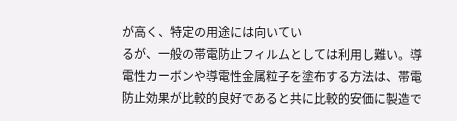が高く、特定の用途には向いてい
るが、一般の帯電防止フィルムとしては利用し難い。導
電性カーボンや導電性金属粒子を塗布する方法は、帯電
防止効果が比較的良好であると共に比較的安価に製造で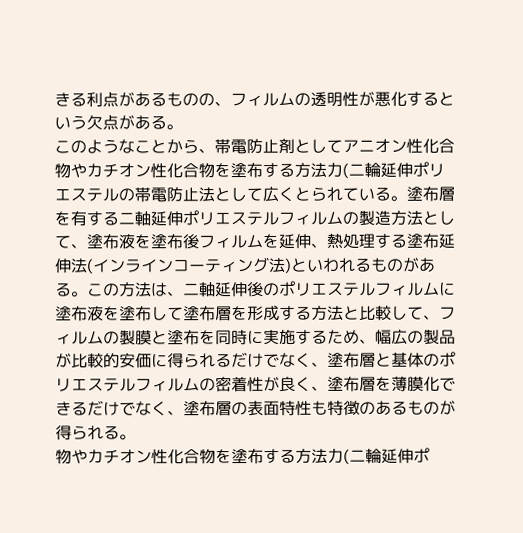きる利点があるものの、フィルムの透明性が悪化すると
いう欠点がある。
このようなことから、帯電防止剤としてアニオン性化合
物やカチオン性化合物を塗布する方法力(二輪延伸ポリ
エステルの帯電防止法として広くとられている。塗布層
を有する二軸延伸ポリエステルフィルムの製造方法とし
て、塗布液を塗布後フィルムを延伸、熱処理する塗布延
伸法(インラインコーティング法)といわれるものがあ
る。この方法は、二軸延伸後のポリエステルフィルムに
塗布液を塗布して塗布層を形成する方法と比較して、フ
ィルムの製膜と塗布を同時に実施するため、幅広の製品
が比較的安価に得られるだけでなく、塗布層と基体のポ
リエステルフィルムの密着性が良く、塗布層を薄膜化で
きるだけでなく、塗布層の表面特性も特徴のあるものが
得られる。
物やカチオン性化合物を塗布する方法力(二輪延伸ポ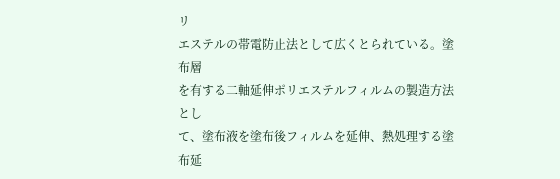リ
エステルの帯電防止法として広くとられている。塗布層
を有する二軸延伸ポリエステルフィルムの製造方法とし
て、塗布液を塗布後フィルムを延伸、熱処理する塗布延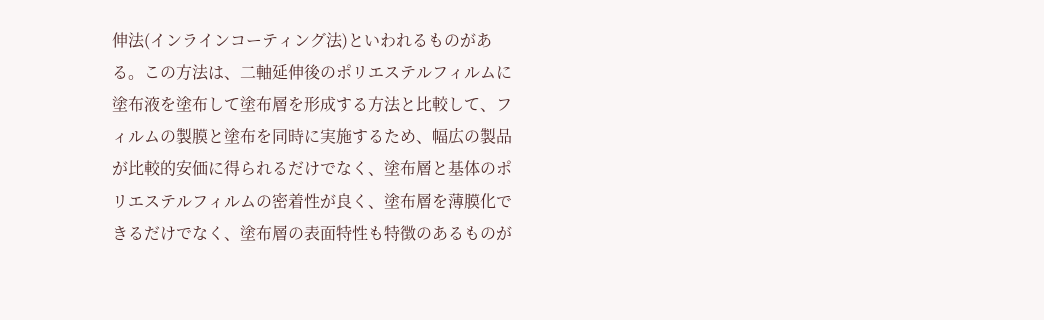伸法(インラインコーティング法)といわれるものがあ
る。この方法は、二軸延伸後のポリエステルフィルムに
塗布液を塗布して塗布層を形成する方法と比較して、フ
ィルムの製膜と塗布を同時に実施するため、幅広の製品
が比較的安価に得られるだけでなく、塗布層と基体のポ
リエステルフィルムの密着性が良く、塗布層を薄膜化で
きるだけでなく、塗布層の表面特性も特徴のあるものが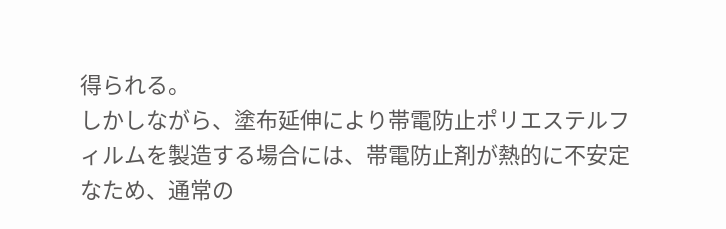得られる。
しかしながら、塗布延伸により帯電防止ポリエステルフ
ィルムを製造する場合には、帯電防止剤が熱的に不安定
なため、通常の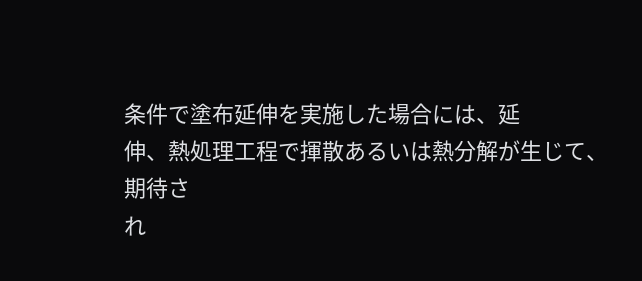条件で塗布延伸を実施した場合には、延
伸、熱処理工程で揮散あるいは熱分解が生じて、期待さ
れ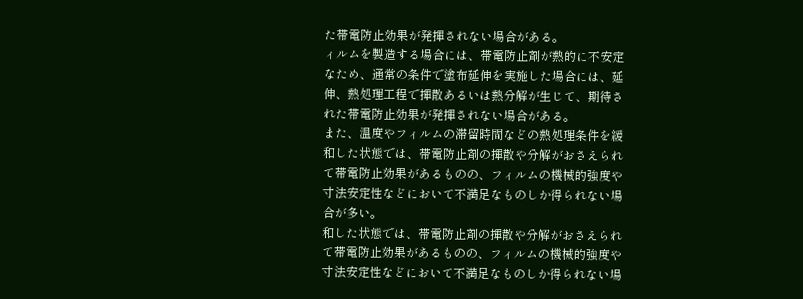た帯電防止効果が発揮されない場合がある。
ィルムを製造する場合には、帯電防止剤が熱的に不安定
なため、通常の条件で塗布延伸を実施した場合には、延
伸、熱処理工程で揮散あるいは熱分解が生じて、期待さ
れた帯電防止効果が発揮されない場合がある。
また、温度やフィルムの滞留時間などの熱処理条件を緩
和した状態では、帯電防止剤の揮散や分解がおさえられ
て帯電防止効果があるものの、フィルムの機械的強度や
寸法安定性などにおいて不満足なものしか得られない場
合が多い。
和した状態では、帯電防止剤の揮散や分解がおさえられ
て帯電防止効果があるものの、フィルムの機械的強度や
寸法安定性などにおいて不満足なものしか得られない場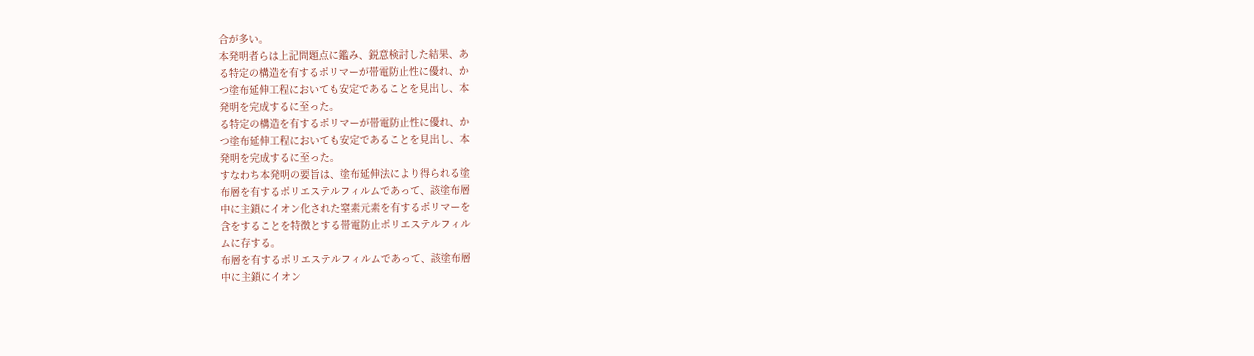合が多い。
本発明者らは上記問題点に鑑み、鋭意検討した結果、あ
る特定の構造を有するポリマーが帯電防止性に優れ、か
つ塗布延伸工程においても安定であることを見出し、本
発明を完成するに至った。
る特定の構造を有するポリマーが帯電防止性に優れ、か
つ塗布延伸工程においても安定であることを見出し、本
発明を完成するに至った。
すなわち本発明の要旨は、塗布延伸法により得られる塗
布層を有するポリエステルフィルムであって、該塗布層
中に主鎖にイオン化された窒素元素を有するポリマーを
含をすることを特徴とする帯電防止ポリエステルフィル
ムに存する。
布層を有するポリエステルフィルムであって、該塗布層
中に主鎖にイオン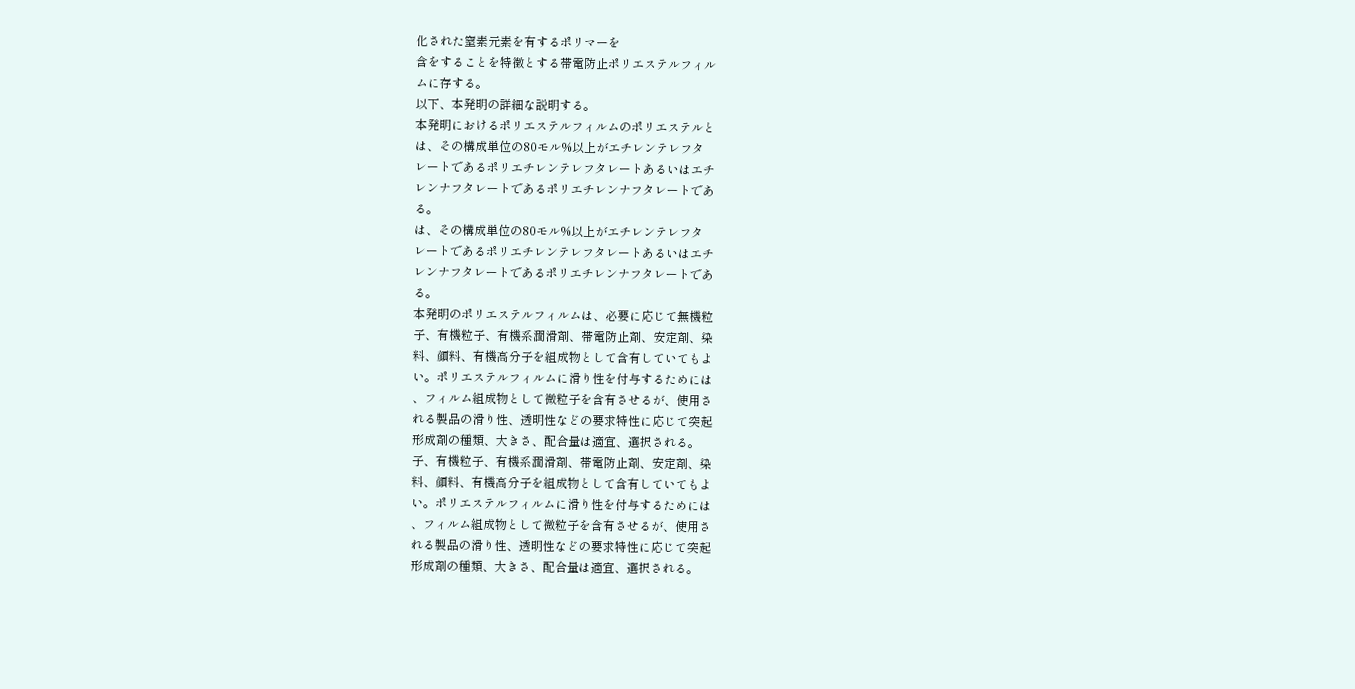化された窒素元素を有するポリマーを
含をすることを特徴とする帯電防止ポリエステルフィル
ムに存する。
以下、本発明の詳細な説明する。
本発明におけるポリエステルフィルムのポリエステルと
は、その構成単位の80モル%以上がエチレンテレフタ
レートであるポリエチレンテレフタレートあるいはエチ
レンナフタレートであるポリエチレンナフタレートであ
る。
は、その構成単位の80モル%以上がエチレンテレフタ
レートであるポリエチレンテレフタレートあるいはエチ
レンナフタレートであるポリエチレンナフタレートであ
る。
本発明のポリエステルフィルムは、必要に応じて無機粒
子、有機粒子、有機系潤滑剤、帯電防止剤、安定剤、染
料、顔料、有機高分子を組成物として含有していてもよ
い。ポリエステルフィルムに滑り性を付与するためには
、フィルム組成物として微粒子を含有させるが、使用さ
れる製品の滑り性、透明性などの要求特性に応じて突起
形成剤の種類、大きさ、配合量は適宜、選択される。
子、有機粒子、有機系潤滑剤、帯電防止剤、安定剤、染
料、顔料、有機高分子を組成物として含有していてもよ
い。ポリエステルフィルムに滑り性を付与するためには
、フィルム組成物として微粒子を含有させるが、使用さ
れる製品の滑り性、透明性などの要求特性に応じて突起
形成剤の種類、大きさ、配合量は適宜、選択される。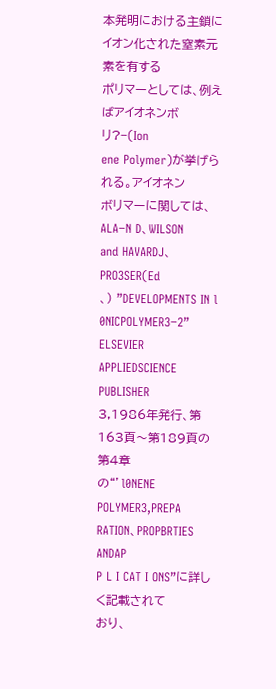本発明における主鎖にイオン化された窒素元素を有する
ポリマーとしては、例えばアイオネンボリ?−(Ion
ene Polymer)が挙げられる。アイオネン
ボリマーに関しては、ALA−N D、WILSON
and HAVARDJ、PRO3SER(Ed
、) ”DEVELOPMENTS IN l
0NICPOLYMER3−2” ELSEVIER
APPLIEDSCIENCE PUBLISHER
3,1986年発行、第163頁〜第189頁の第4章
の“’l0NENE POLYMER3,PREPA
RATION、PROPBRTIES ANDAP
P L I CAT I ONS”に詳しく記載されて
おり、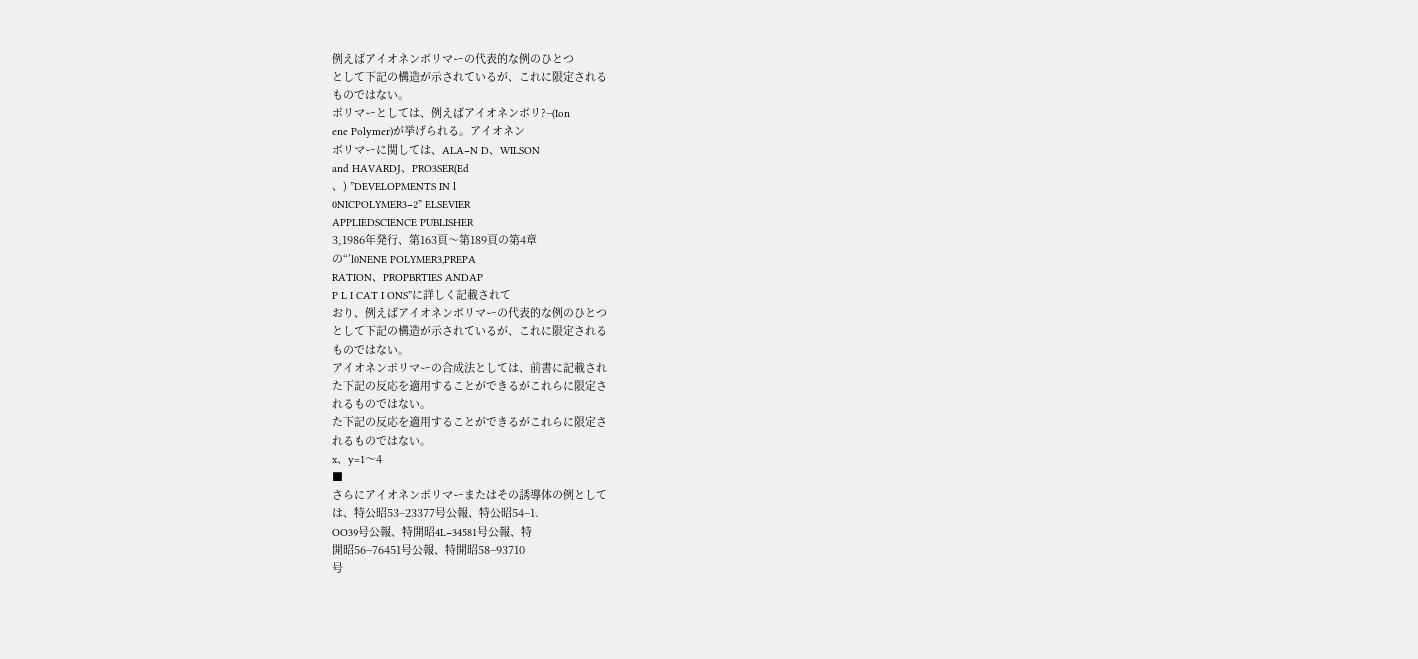例えばアイオネンボリマーの代表的な例のひとつ
として下記の構造が示されているが、これに限定される
ものではない。
ポリマーとしては、例えばアイオネンボリ?−(Ion
ene Polymer)が挙げられる。アイオネン
ボリマーに関しては、ALA−N D、WILSON
and HAVARDJ、PRO3SER(Ed
、) ”DEVELOPMENTS IN l
0NICPOLYMER3−2” ELSEVIER
APPLIEDSCIENCE PUBLISHER
3,1986年発行、第163頁〜第189頁の第4章
の“’l0NENE POLYMER3,PREPA
RATION、PROPBRTIES ANDAP
P L I CAT I ONS”に詳しく記載されて
おり、例えばアイオネンボリマーの代表的な例のひとつ
として下記の構造が示されているが、これに限定される
ものではない。
アイオネンポリマーの合成法としては、前書に記載され
た下記の反応を適用することができるがこれらに限定さ
れるものではない。
た下記の反応を適用することができるがこれらに限定さ
れるものではない。
x、y=1〜4
■
さらにアイオネンポリマーまたはその誘導体の例として
は、特公昭53−23377号公報、特公昭54−1.
OO39号公報、特開昭4L−34581号公報、特
開昭56−76451号公報、特開昭58−93710
号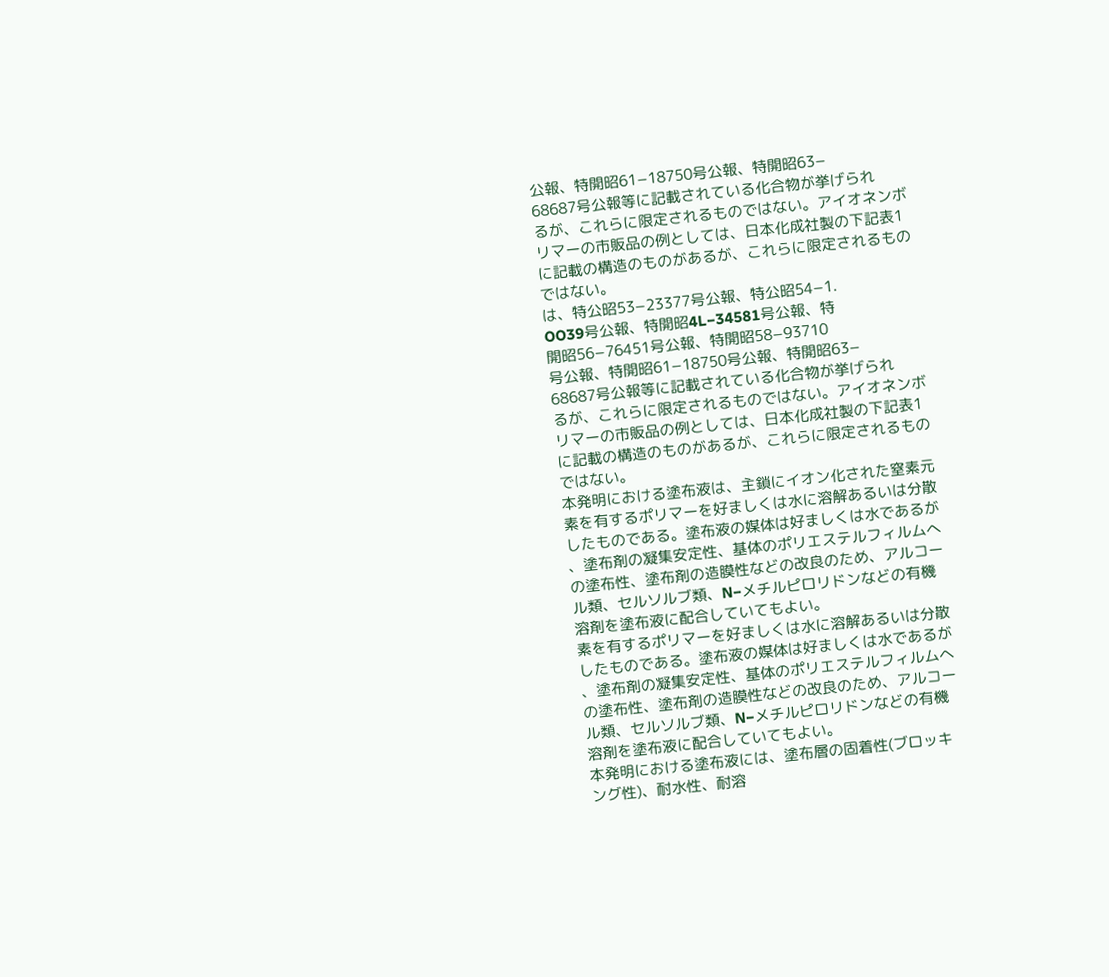公報、特開昭61−18750号公報、特開昭63−
68687号公報等に記載されている化合物が挙げられ
るが、これらに限定されるものではない。アイオネンボ
リマーの市販品の例としては、日本化成社製の下記表1
に記載の構造のものがあるが、これらに限定されるもの
ではない。
は、特公昭53−23377号公報、特公昭54−1.
OO39号公報、特開昭4L−34581号公報、特
開昭56−76451号公報、特開昭58−93710
号公報、特開昭61−18750号公報、特開昭63−
68687号公報等に記載されている化合物が挙げられ
るが、これらに限定されるものではない。アイオネンボ
リマーの市販品の例としては、日本化成社製の下記表1
に記載の構造のものがあるが、これらに限定されるもの
ではない。
本発明における塗布液は、主鎖にイオン化された窒素元
素を有するポリマーを好ましくは水に溶解あるいは分散
したものである。塗布液の媒体は好ましくは水であるが
、塗布剤の凝集安定性、基体のポリエステルフィルムへ
の塗布性、塗布剤の造膜性などの改良のため、アルコー
ル類、セルソルブ類、N−メチルピロリドンなどの有機
溶剤を塗布液に配合していてもよい。
素を有するポリマーを好ましくは水に溶解あるいは分散
したものである。塗布液の媒体は好ましくは水であるが
、塗布剤の凝集安定性、基体のポリエステルフィルムへ
の塗布性、塗布剤の造膜性などの改良のため、アルコー
ル類、セルソルブ類、N−メチルピロリドンなどの有機
溶剤を塗布液に配合していてもよい。
本発明における塗布液には、塗布層の固着性(ブロッキ
ング性)、耐水性、耐溶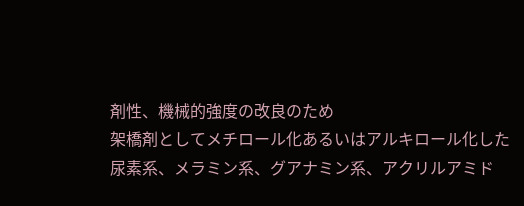剤性、機械的強度の改良のため
架橋剤としてメチロール化あるいはアルキロール化した
尿素系、メラミン系、グアナミン系、アクリルアミド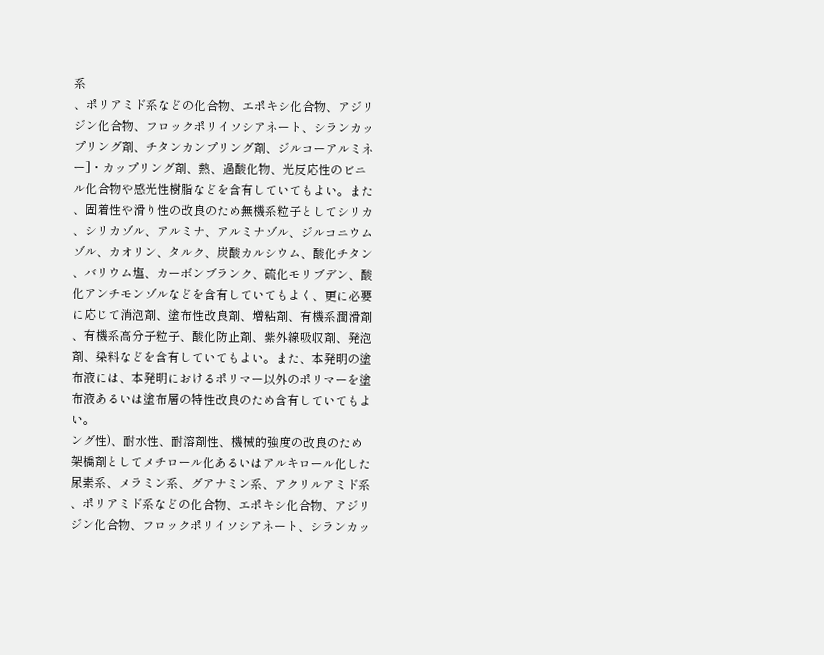系
、ポリアミド系などの化合物、エポキシ化合物、アジリ
ジン化合物、フロックポリイソシアネート、シランカッ
プリング剤、チタンカンプリング剤、ジルコーアルミネ
ー]・カップリング剤、熱、過酸化物、光反応性のビニ
ル化合物や感光性樹脂などを含有していてもよい。また
、固着性や滑り性の改良のため無機系粒子としてシリカ
、シリカゾル、アルミナ、アルミナゾル、ジルコニウム
ゾル、カオリン、タルク、炭酸カルシウム、酸化チタン
、バリウム塩、カーボンブランク、硫化モリブデン、酸
化アンチモンゾルなどを含有していてもよく、更に必要
に応じて消泡剤、塗布性改良剤、増粘剤、有機系潤滑剤
、有機系高分子粒子、酸化防止剤、紫外線吸収剤、発泡
剤、染料などを含有していてもよい。また、本発明の塗
布液には、本発明におけるポリマー以外のポリマーを塗
布液あるいは塗布層の特性改良のため含有していてもよ
い。
ング性)、耐水性、耐溶剤性、機械的強度の改良のため
架橋剤としてメチロール化あるいはアルキロール化した
尿素系、メラミン系、グアナミン系、アクリルアミド系
、ポリアミド系などの化合物、エポキシ化合物、アジリ
ジン化合物、フロックポリイソシアネート、シランカッ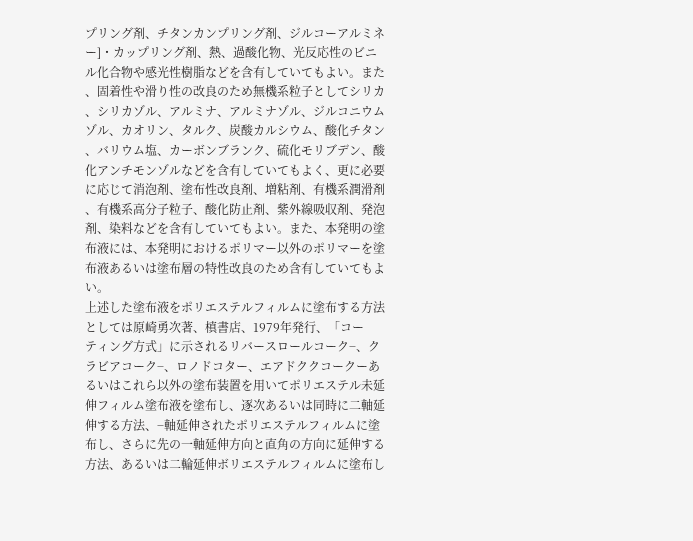プリング剤、チタンカンプリング剤、ジルコーアルミネ
ー]・カップリング剤、熱、過酸化物、光反応性のビニ
ル化合物や感光性樹脂などを含有していてもよい。また
、固着性や滑り性の改良のため無機系粒子としてシリカ
、シリカゾル、アルミナ、アルミナゾル、ジルコニウム
ゾル、カオリン、タルク、炭酸カルシウム、酸化チタン
、バリウム塩、カーボンブランク、硫化モリブデン、酸
化アンチモンゾルなどを含有していてもよく、更に必要
に応じて消泡剤、塗布性改良剤、増粘剤、有機系潤滑剤
、有機系高分子粒子、酸化防止剤、紫外線吸収剤、発泡
剤、染料などを含有していてもよい。また、本発明の塗
布液には、本発明におけるポリマー以外のポリマーを塗
布液あるいは塗布層の特性改良のため含有していてもよ
い。
上述した塗布液をポリエステルフィルムに塗布する方法
としては原崎勇次著、槙書店、1979年発行、「コー
ティング方式」に示されるリバースロールコーク−、ク
ラビアコーク−、ロノドコター、エアドククコークーあ
るいはこれら以外の塗布装置を用いてポリエステル未延
伸フィルム塗布液を塗布し、逐次あるいは同時に二軸延
伸する方法、−軸延伸されたポリエステルフィルムに塗
布し、さらに先の一軸延伸方向と直角の方向に延伸する
方法、あるいは二輪延伸ボリエステルフィルムに塗布し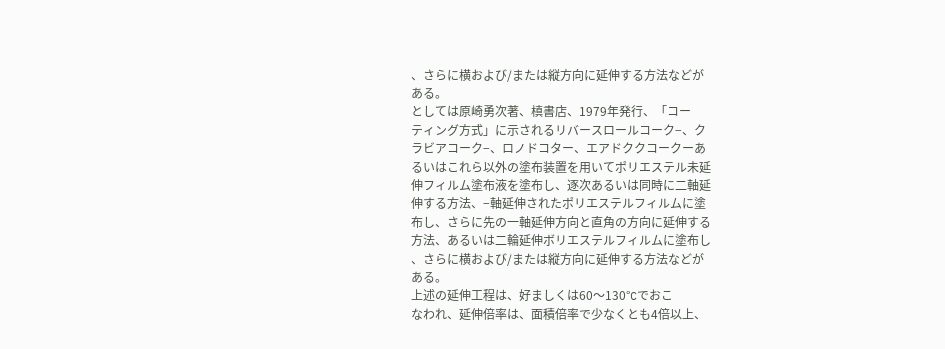、さらに横および/または縦方向に延伸する方法などが
ある。
としては原崎勇次著、槙書店、1979年発行、「コー
ティング方式」に示されるリバースロールコーク−、ク
ラビアコーク−、ロノドコター、エアドククコークーあ
るいはこれら以外の塗布装置を用いてポリエステル未延
伸フィルム塗布液を塗布し、逐次あるいは同時に二軸延
伸する方法、−軸延伸されたポリエステルフィルムに塗
布し、さらに先の一軸延伸方向と直角の方向に延伸する
方法、あるいは二輪延伸ボリエステルフィルムに塗布し
、さらに横および/または縦方向に延伸する方法などが
ある。
上述の延伸工程は、好ましくは60〜130°Cでおこ
なわれ、延伸倍率は、面積倍率で少なくとも4倍以上、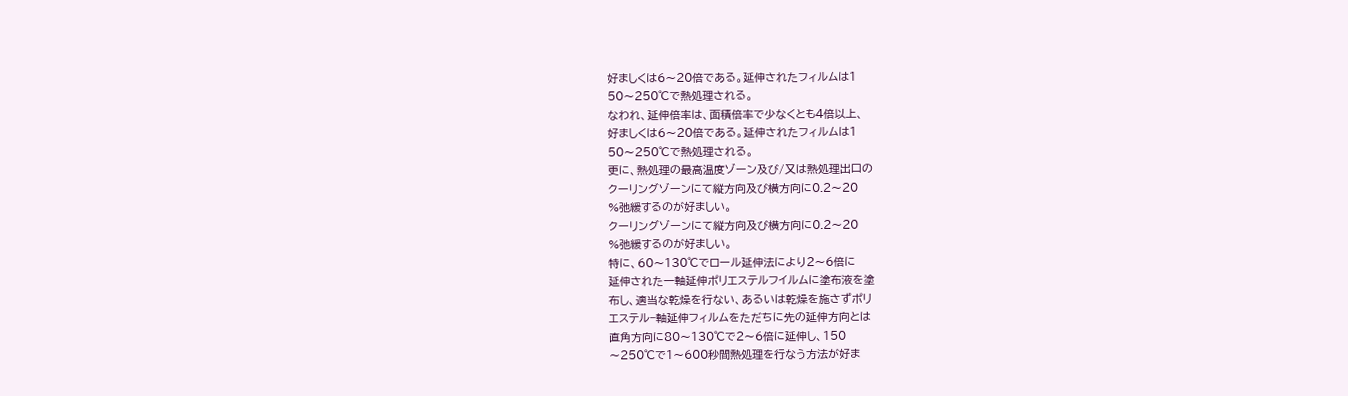好ましくは6〜20倍である。延伸されたフィルムは1
50〜250℃で熱処理される。
なわれ、延伸倍率は、面積倍率で少なくとも4倍以上、
好ましくは6〜20倍である。延伸されたフィルムは1
50〜250℃で熱処理される。
更に、熱処理の最高温度ゾーン及び/又は熱処理出口の
クーリングゾーンにて縦方向及び横方向に0.2〜20
%弛緩するのが好ましい。
クーリングゾーンにて縦方向及び横方向に0.2〜20
%弛緩するのが好ましい。
特に、60〜130℃でロール延伸法により2〜6倍に
延伸された一軸延伸ポリエステルフイルムに塗布液を塗
布し、適当な乾燥を行ない、あるいは乾燥を施さずポリ
エステル−軸延伸フィルムをただちに先の延伸方向とは
直角方向に80〜130℃で2〜6倍に延伸し、150
〜250℃で1〜600秒間熱処理を行なう方法が好ま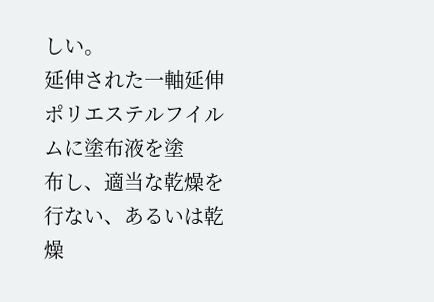しい。
延伸された一軸延伸ポリエステルフイルムに塗布液を塗
布し、適当な乾燥を行ない、あるいは乾燥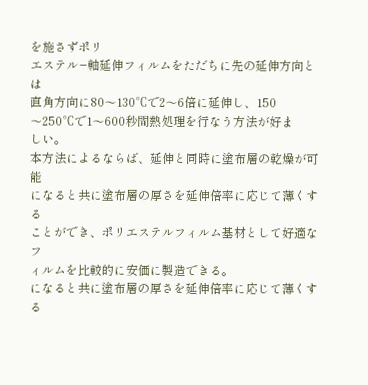を施さずポリ
エステル−軸延伸フィルムをただちに先の延伸方向とは
直角方向に80〜130℃で2〜6倍に延伸し、150
〜250℃で1〜600秒間熱処理を行なう方法が好ま
しい。
本方法によるならば、延伸と同時に塗布層の乾燥が可能
になると共に塗布層の厚さを延伸倍率に応じて薄くする
ことができ、ポリエステルフィルム基材として好適なフ
ィルムを比較的に安価に製造できる。
になると共に塗布層の厚さを延伸倍率に応じて薄くする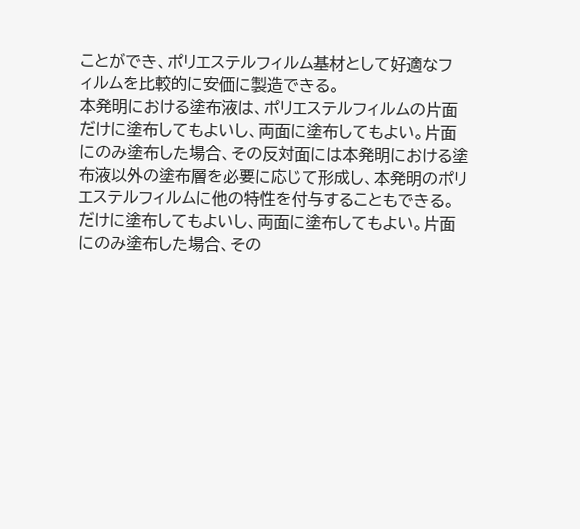ことができ、ポリエステルフィルム基材として好適なフ
ィルムを比較的に安価に製造できる。
本発明における塗布液は、ポリエステルフィルムの片面
だけに塗布してもよいし、両面に塗布してもよい。片面
にのみ塗布した場合、その反対面には本発明における塗
布液以外の塗布層を必要に応じて形成し、本発明のポリ
エステルフィルムに他の特性を付与することもできる。
だけに塗布してもよいし、両面に塗布してもよい。片面
にのみ塗布した場合、その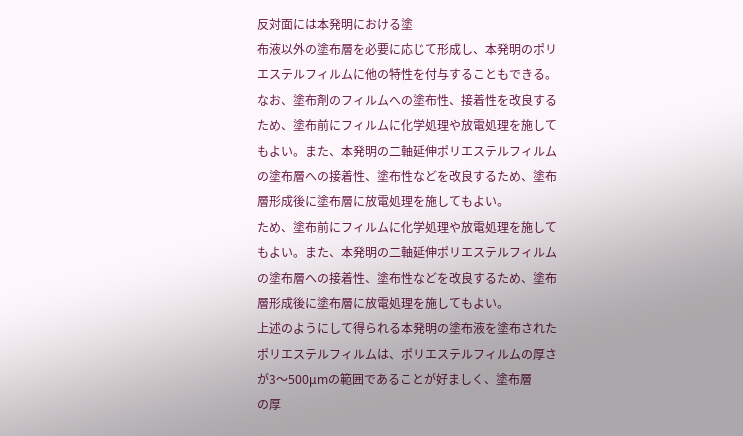反対面には本発明における塗
布液以外の塗布層を必要に応じて形成し、本発明のポリ
エステルフィルムに他の特性を付与することもできる。
なお、塗布剤のフィルムへの塗布性、接着性を改良する
ため、塗布前にフィルムに化学処理や放電処理を施して
もよい。また、本発明の二軸延伸ポリエステルフィルム
の塗布層への接着性、塗布性などを改良するため、塗布
層形成後に塗布層に放電処理を施してもよい。
ため、塗布前にフィルムに化学処理や放電処理を施して
もよい。また、本発明の二軸延伸ポリエステルフィルム
の塗布層への接着性、塗布性などを改良するため、塗布
層形成後に塗布層に放電処理を施してもよい。
上述のようにして得られる本発明の塗布液を塗布された
ポリエステルフィルムは、ポリエステルフィルムの厚さ
が3〜500μmの範囲であることが好ましく、塗布層
の厚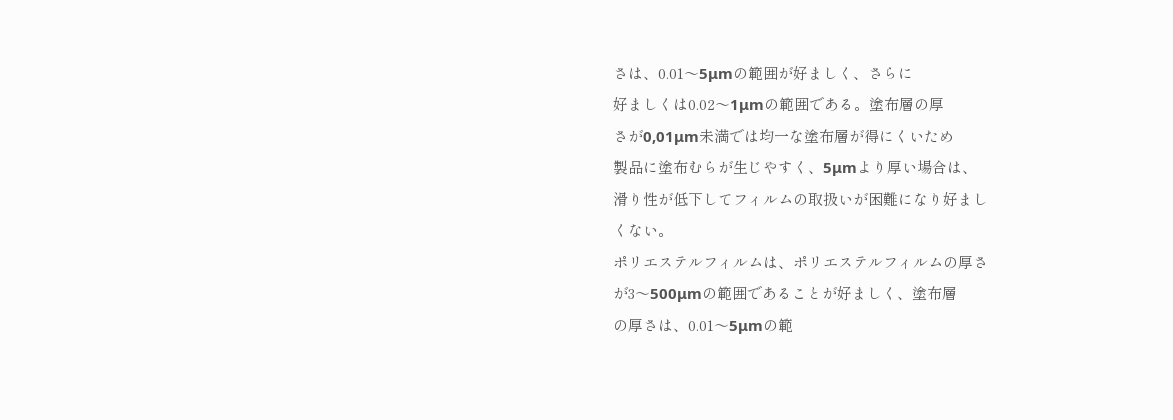さは、0.01〜5μmの範囲が好ましく、さらに
好ましくは0.02〜1μmの範囲である。塗布層の厚
さが0,01μm未満では均一な塗布層が得にくいため
製品に塗布むらが生じやすく、5μmより厚い場合は、
滑り性が低下してフィルムの取扱いが困難になり好まし
くない。
ポリエステルフィルムは、ポリエステルフィルムの厚さ
が3〜500μmの範囲であることが好ましく、塗布層
の厚さは、0.01〜5μmの範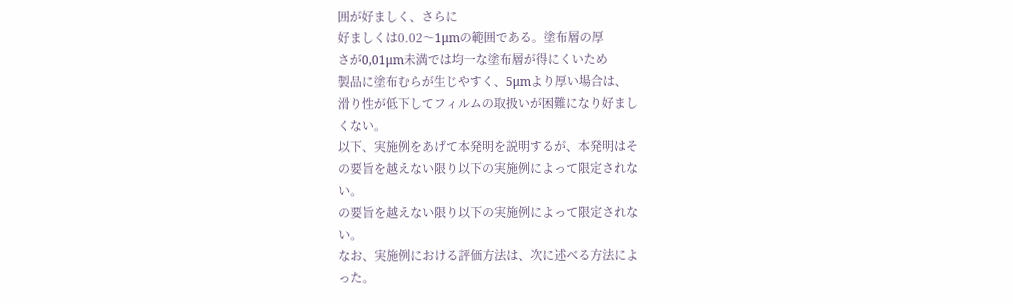囲が好ましく、さらに
好ましくは0.02〜1μmの範囲である。塗布層の厚
さが0,01μm未満では均一な塗布層が得にくいため
製品に塗布むらが生じやすく、5μmより厚い場合は、
滑り性が低下してフィルムの取扱いが困難になり好まし
くない。
以下、実施例をあげて本発明を説明するが、本発明はそ
の要旨を越えない限り以下の実施例によって限定されな
い。
の要旨を越えない限り以下の実施例によって限定されな
い。
なお、実施例における評価方法は、次に述べる方法によ
った。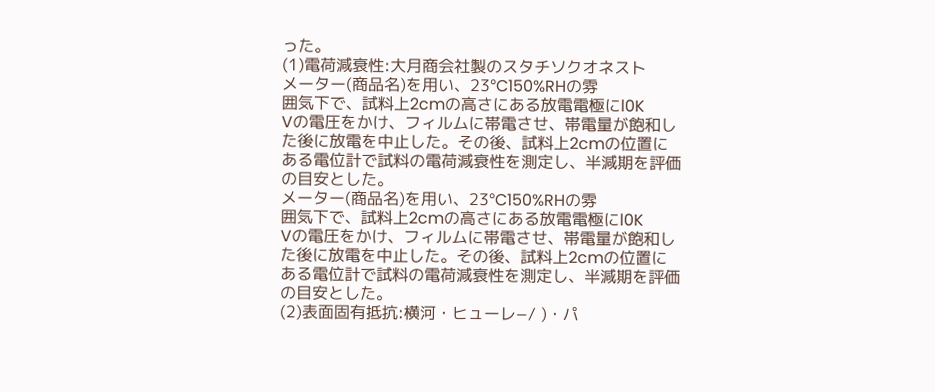った。
(1)電荷減衰性:大月商会社製のスタチソクオネスト
メーター(商品名)を用い、23°C150%RHの雰
囲気下で、試料上2cmの高さにある放電電極にl0K
Vの電圧をかけ、フィルムに帯電させ、帯電量が飽和し
た後に放電を中止した。その後、試料上2cmの位置に
ある電位計で試料の電荷減衰性を測定し、半減期を評価
の目安とした。
メーター(商品名)を用い、23°C150%RHの雰
囲気下で、試料上2cmの高さにある放電電極にl0K
Vの電圧をかけ、フィルムに帯電させ、帯電量が飽和し
た後に放電を中止した。その後、試料上2cmの位置に
ある電位計で試料の電荷減衰性を測定し、半減期を評価
の目安とした。
(2)表面固有抵抗:横河・ヒューレ−/ )・パ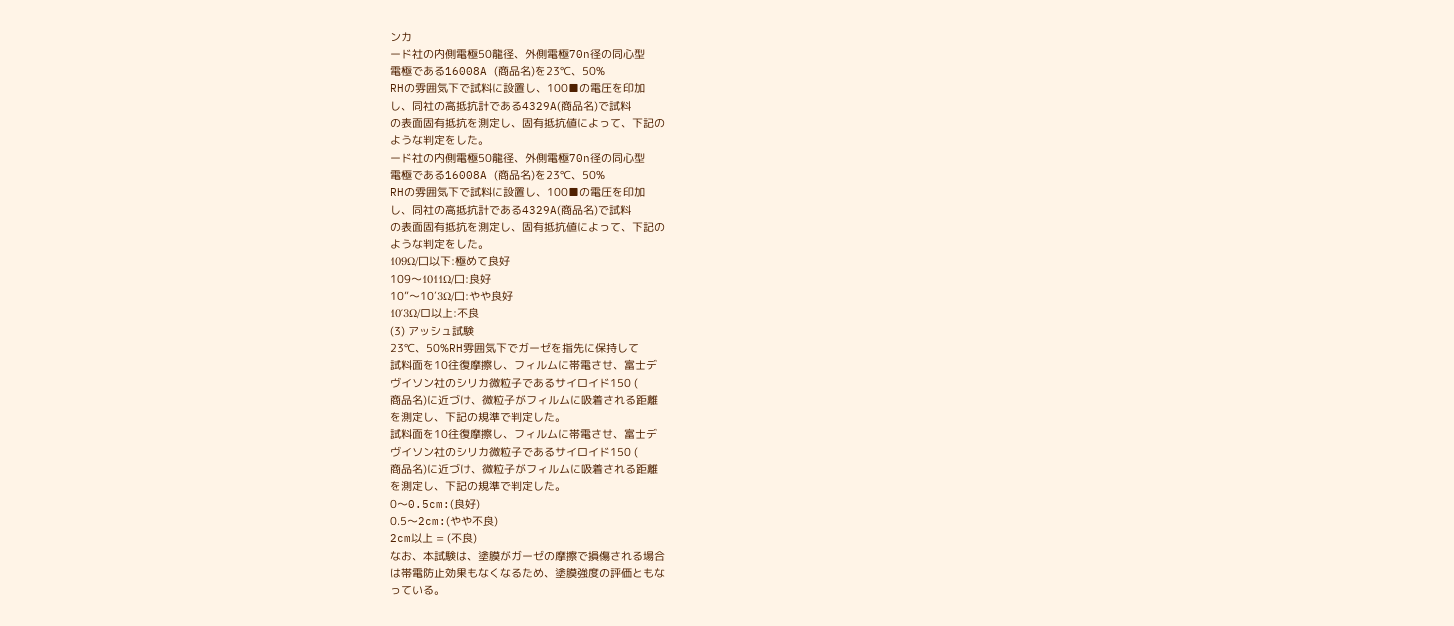ンカ
ード社の内側電極50龍径、外側電極70n径の同心型
電極である16008A (商品名)を23℃、50%
RHの雰囲気下で試料に設置し、100■の電圧を印加
し、同社の高抵抗計である4329A(商品名)で試料
の表面固有抵抗を測定し、固有抵抗値によって、下記の
ような判定をした。
ード社の内側電極50龍径、外側電極70n径の同心型
電極である16008A (商品名)を23℃、50%
RHの雰囲気下で試料に設置し、100■の電圧を印加
し、同社の高抵抗計である4329A(商品名)で試料
の表面固有抵抗を測定し、固有抵抗値によって、下記の
ような判定をした。
109Ω/口以下:極めて良好
109〜1011Ω/口:良好
10”〜10′3Ω/口:やや良好
10′3Ω/ロ以上:不良
(3) アッシュ試験
23℃、50%RH雰囲気下でガーゼを指先に保持して
試料面を10往復摩擦し、フィルムに帯電させ、富士デ
ヴイソン社のシリカ微粒子であるサイロイド150 (
商品名)に近づけ、微粒子がフィルムに吸着される距離
を測定し、下記の規準で判定した。
試料面を10往復摩擦し、フィルムに帯電させ、富士デ
ヴイソン社のシリカ微粒子であるサイロイド150 (
商品名)に近づけ、微粒子がフィルムに吸着される距離
を測定し、下記の規準で判定した。
0〜0.5cm:(良好)
0.5〜2cm:(やや不良)
2cm以上 = (不良)
なお、本試験は、塗膜がガーゼの摩擦で損傷される場合
は帯電防止効果もなくなるため、塗膜強度の評価ともな
っている。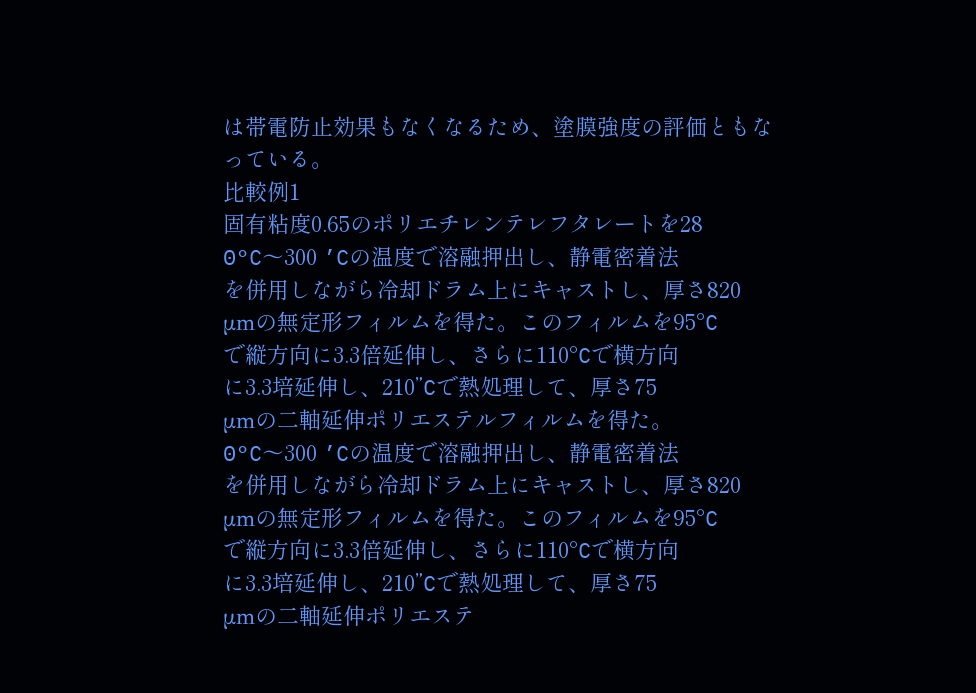は帯電防止効果もなくなるため、塗膜強度の評価ともな
っている。
比較例1
固有粘度0.65のポリエチレンテレフタレートを28
0°C〜300 ’Cの温度で溶融押出し、静電密着法
を併用しながら冷却ドラム上にキャストし、厚さ820
μmの無定形フィルムを得た。このフィルムを95°C
で縦方向に3.3倍延伸し、さらに110°Cで横方向
に3.3培延伸し、210”Cで熱処理して、厚さ75
μmの二軸延伸ポリエステルフィルムを得た。
0°C〜300 ’Cの温度で溶融押出し、静電密着法
を併用しながら冷却ドラム上にキャストし、厚さ820
μmの無定形フィルムを得た。このフィルムを95°C
で縦方向に3.3倍延伸し、さらに110°Cで横方向
に3.3培延伸し、210”Cで熱処理して、厚さ75
μmの二軸延伸ポリエステ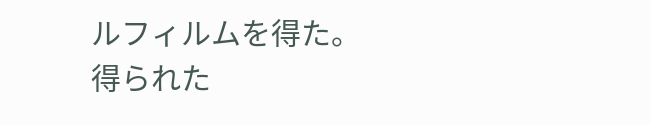ルフィルムを得た。
得られた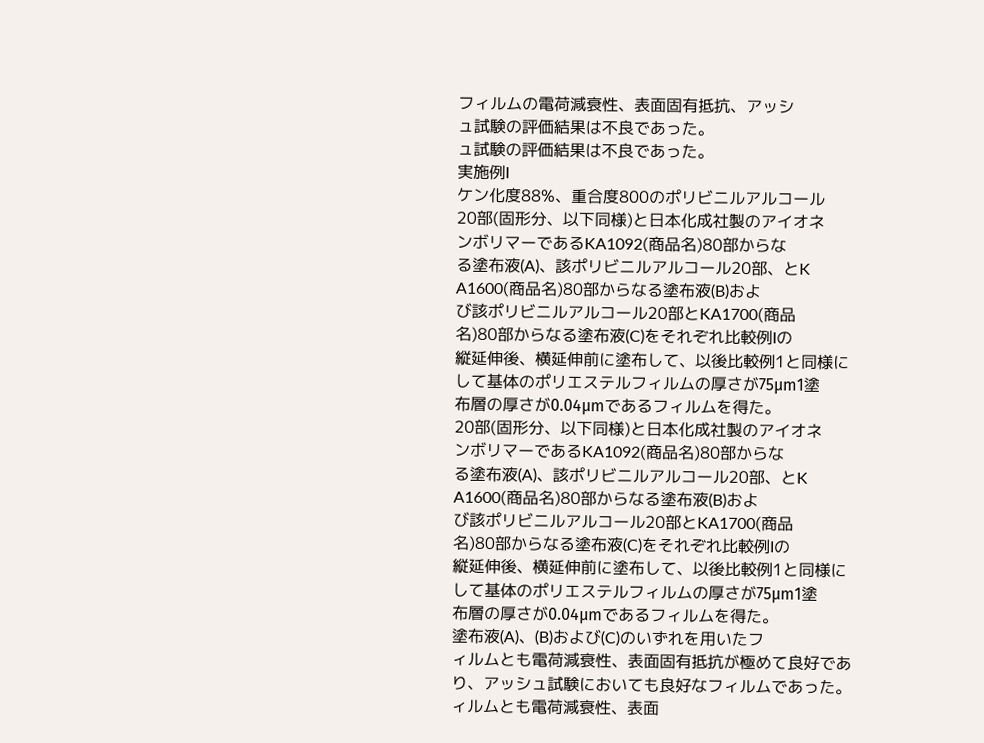フィルムの電荷減衰性、表面固有抵抗、アッシ
ュ試験の評価結果は不良であった。
ュ試験の評価結果は不良であった。
実施例I
ケン化度88%、重合度800のポリビニルアルコール
20部(固形分、以下同様)と日本化成社製のアイオネ
ンボリマーであるKA1092(商品名)80部からな
る塗布液(A)、該ポリビニルアルコール20部、とK
A1600(商品名)80部からなる塗布液(B)およ
び該ポリビニルアルコール20部とKA1700(商品
名)80部からなる塗布液(C)をそれぞれ比較例Iの
縦延伸後、横延伸前に塗布して、以後比較例1と同様に
して基体のポリエステルフィルムの厚さが75μm1塗
布層の厚さが0.04μmであるフィルムを得た。
20部(固形分、以下同様)と日本化成社製のアイオネ
ンボリマーであるKA1092(商品名)80部からな
る塗布液(A)、該ポリビニルアルコール20部、とK
A1600(商品名)80部からなる塗布液(B)およ
び該ポリビニルアルコール20部とKA1700(商品
名)80部からなる塗布液(C)をそれぞれ比較例Iの
縦延伸後、横延伸前に塗布して、以後比較例1と同様に
して基体のポリエステルフィルムの厚さが75μm1塗
布層の厚さが0.04μmであるフィルムを得た。
塗布液(A)、(B)および(C)のいずれを用いたフ
ィルムとも電荷減衰性、表面固有抵抗が極めて良好であ
り、アッシュ試験においても良好なフィルムであった。
ィルムとも電荷減衰性、表面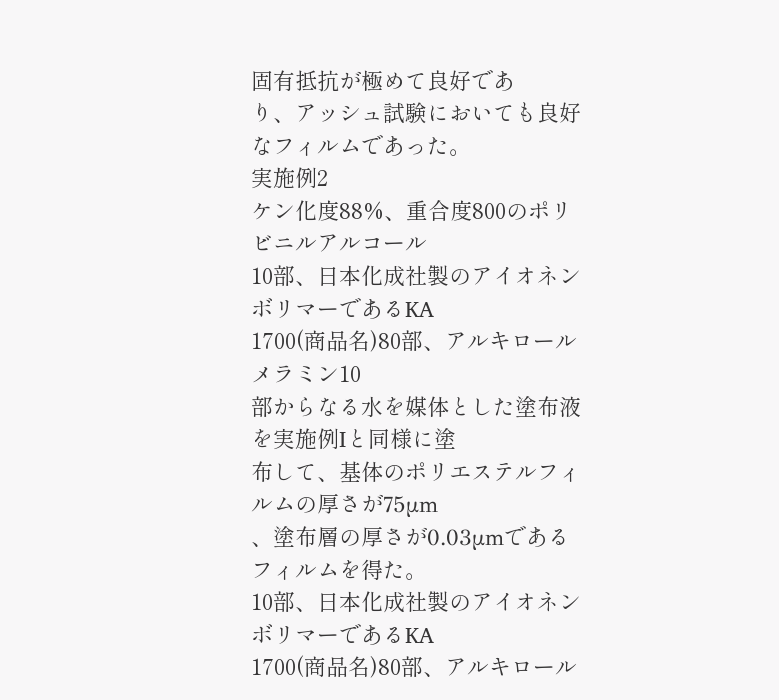固有抵抗が極めて良好であ
り、アッシュ試験においても良好なフィルムであった。
実施例2
ケン化度88%、重合度800のポリビニルアルコール
10部、日本化成社製のアイオネンボリマーであるKA
1700(商品名)80部、アルキロールメラミン10
部からなる水を媒体とした塗布液を実施例Iと同様に塗
布して、基体のポリエステルフィルムの厚さが75μm
、塗布層の厚さが0.03μmであるフィルムを得た。
10部、日本化成社製のアイオネンボリマーであるKA
1700(商品名)80部、アルキロール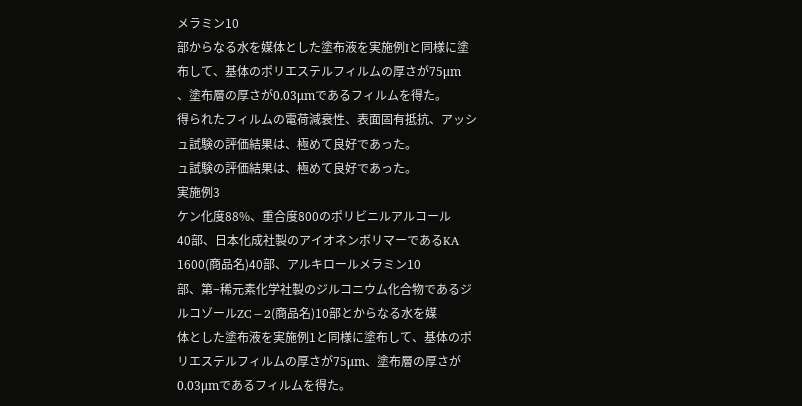メラミン10
部からなる水を媒体とした塗布液を実施例Iと同様に塗
布して、基体のポリエステルフィルムの厚さが75μm
、塗布層の厚さが0.03μmであるフィルムを得た。
得られたフィルムの電荷減衰性、表面固有抵抗、アッシ
ュ試験の評価結果は、極めて良好であった。
ュ試験の評価結果は、極めて良好であった。
実施例3
ケン化度88%、重合度800のポリビニルアルコール
40部、日本化成社製のアイオネンボリマーであるKA
1600(商品名)40部、アルキロールメラミン10
部、第−稀元素化学社製のジルコニウム化合物であるジ
ルコゾールZC−2(商品名)10部とからなる水を媒
体とした塗布液を実施例1と同様に塗布して、基体のポ
リエステルフィルムの厚さが75μm、塗布層の厚さが
0.03μmであるフィルムを得た。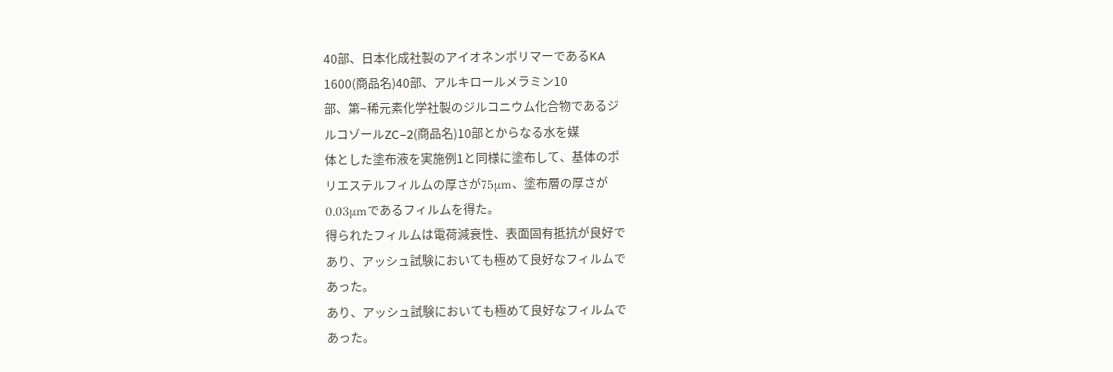40部、日本化成社製のアイオネンボリマーであるKA
1600(商品名)40部、アルキロールメラミン10
部、第−稀元素化学社製のジルコニウム化合物であるジ
ルコゾールZC−2(商品名)10部とからなる水を媒
体とした塗布液を実施例1と同様に塗布して、基体のポ
リエステルフィルムの厚さが75μm、塗布層の厚さが
0.03μmであるフィルムを得た。
得られたフィルムは電荷減衰性、表面固有抵抗が良好で
あり、アッシュ試験においても極めて良好なフィルムで
あった。
あり、アッシュ試験においても極めて良好なフィルムで
あった。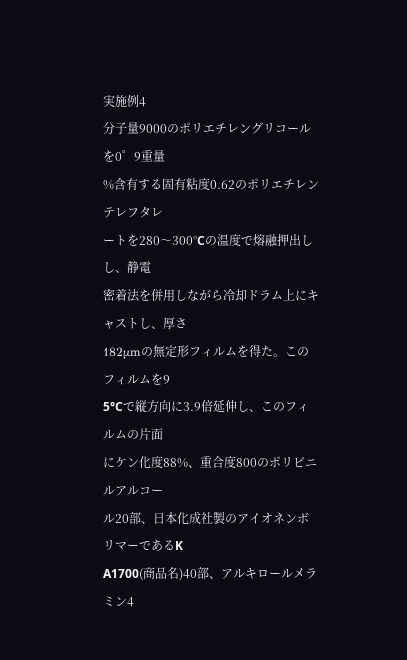実施例4
分子量9000のポリエチレングリコールを0゜9重量
%含有する固有粘度0.62のポリエチレンテレフタレ
ートを280〜300°Cの温度で熔融押出しし、静電
密着法を併用しながら冷却ドラム上にキャストし、厚さ
182μmの無定形フィルムを得た。このフィルムを9
5°Cで縦方向に3.9倍延伸し、このフィルムの片面
にケン化度88%、重合度800のポリビニルアルコー
ル20部、日本化成社製のアイオネンボリマーであるK
A1700(商品名)40部、アルキロールメラミン4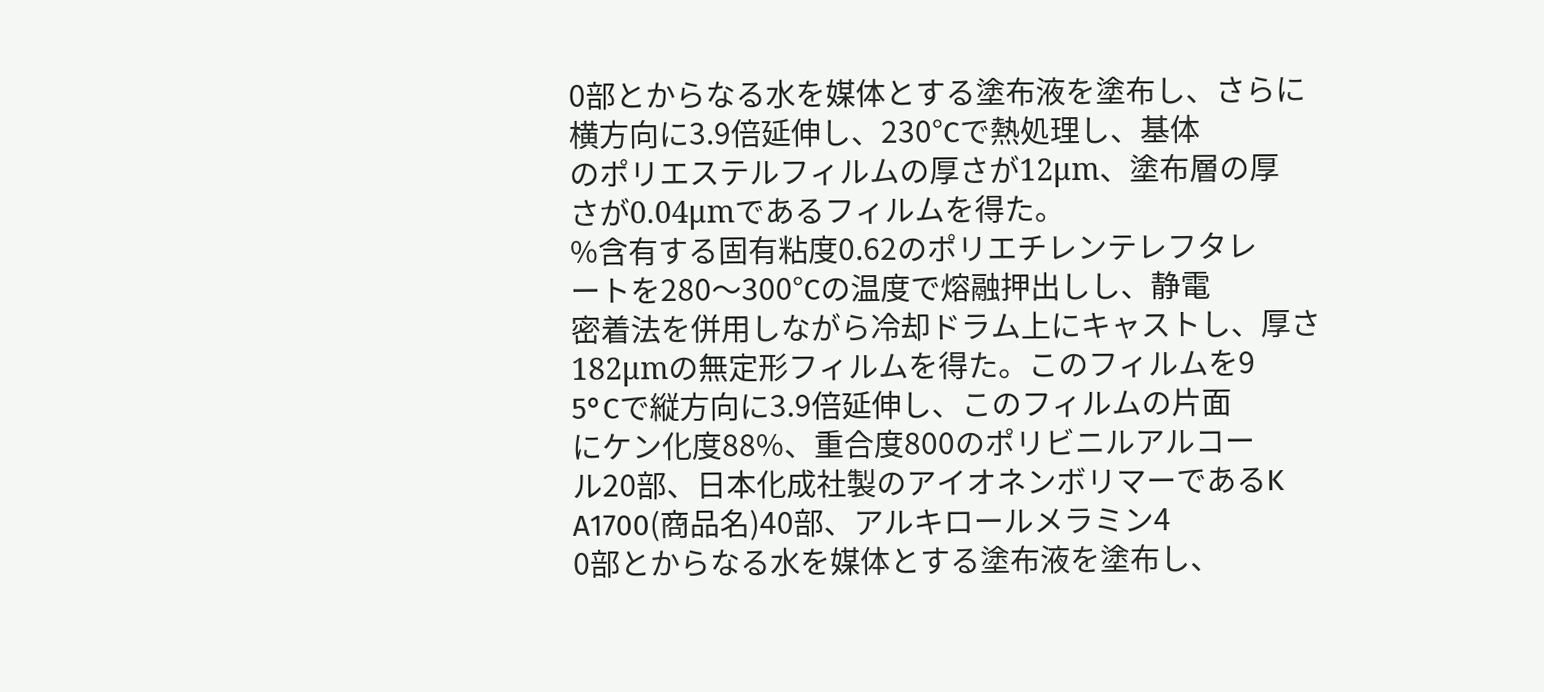0部とからなる水を媒体とする塗布液を塗布し、さらに
横方向に3.9倍延伸し、230°Cで熱処理し、基体
のポリエステルフィルムの厚さが12μm、塗布層の厚
さが0.04μmであるフィルムを得た。
%含有する固有粘度0.62のポリエチレンテレフタレ
ートを280〜300°Cの温度で熔融押出しし、静電
密着法を併用しながら冷却ドラム上にキャストし、厚さ
182μmの無定形フィルムを得た。このフィルムを9
5°Cで縦方向に3.9倍延伸し、このフィルムの片面
にケン化度88%、重合度800のポリビニルアルコー
ル20部、日本化成社製のアイオネンボリマーであるK
A1700(商品名)40部、アルキロールメラミン4
0部とからなる水を媒体とする塗布液を塗布し、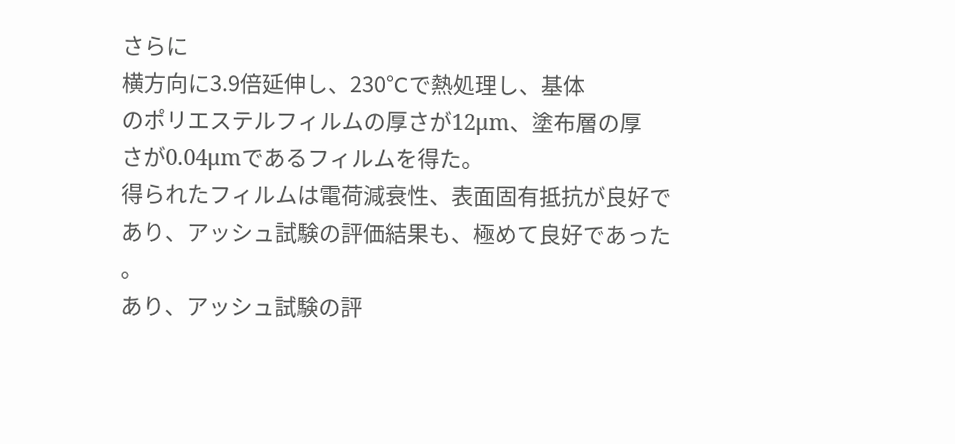さらに
横方向に3.9倍延伸し、230°Cで熱処理し、基体
のポリエステルフィルムの厚さが12μm、塗布層の厚
さが0.04μmであるフィルムを得た。
得られたフィルムは電荷減衰性、表面固有抵抗が良好で
あり、アッシュ試験の評価結果も、極めて良好であった
。
あり、アッシュ試験の評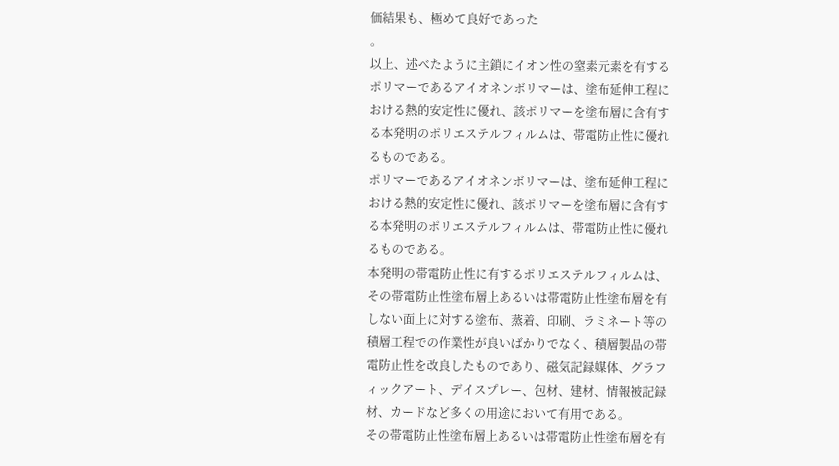価結果も、極めて良好であった
。
以上、述べたように主鎖にイオン性の窒素元素を有する
ポリマーであるアイオネンボリマーは、塗布延伸工程に
おける熱的安定性に優れ、該ポリマーを塗布層に含有す
る本発明のポリエステルフィルムは、帯電防止性に優れ
るものである。
ポリマーであるアイオネンボリマーは、塗布延伸工程に
おける熱的安定性に優れ、該ポリマーを塗布層に含有す
る本発明のポリエステルフィルムは、帯電防止性に優れ
るものである。
本発明の帯電防止性に有するポリエステルフィルムは、
その帯電防止性塗布層上あるいは帯電防止性塗布層を有
しない面上に対する塗布、蒸着、印刷、ラミネート等の
積層工程での作業性が良いばかりでなく、積層製品の帯
電防止性を改良したものであり、磁気記録媒体、グラフ
ィックアート、デイスプレー、包材、建材、情報被記録
材、カードなど多くの用途において有用である。
その帯電防止性塗布層上あるいは帯電防止性塗布層を有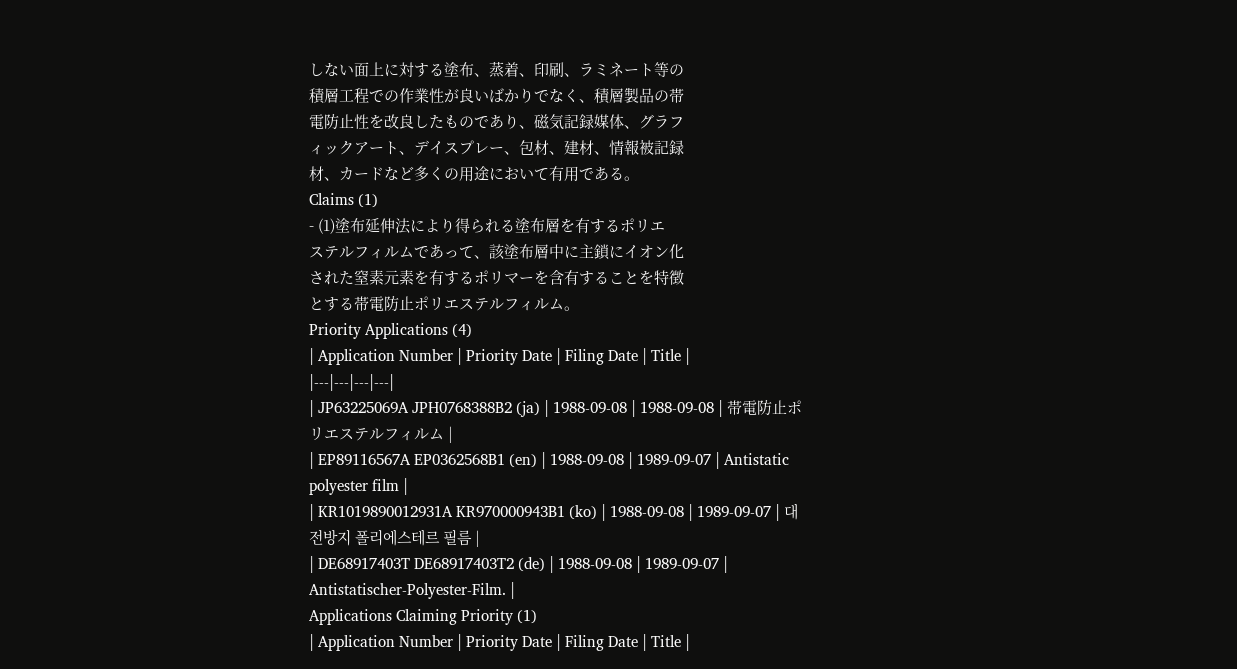しない面上に対する塗布、蒸着、印刷、ラミネート等の
積層工程での作業性が良いばかりでなく、積層製品の帯
電防止性を改良したものであり、磁気記録媒体、グラフ
ィックアート、デイスプレー、包材、建材、情報被記録
材、カードなど多くの用途において有用である。
Claims (1)
- (1)塗布延伸法により得られる塗布層を有するポリエ
ステルフィルムであって、該塗布層中に主鎖にイオン化
された窒素元素を有するポリマーを含有することを特徴
とする帯電防止ポリエステルフィルム。
Priority Applications (4)
| Application Number | Priority Date | Filing Date | Title |
|---|---|---|---|
| JP63225069A JPH0768388B2 (ja) | 1988-09-08 | 1988-09-08 | 帯電防止ポリエステルフィルム |
| EP89116567A EP0362568B1 (en) | 1988-09-08 | 1989-09-07 | Antistatic polyester film |
| KR1019890012931A KR970000943B1 (ko) | 1988-09-08 | 1989-09-07 | 대전방지 폴리에스테르 필름 |
| DE68917403T DE68917403T2 (de) | 1988-09-08 | 1989-09-07 | Antistatischer-Polyester-Film. |
Applications Claiming Priority (1)
| Application Number | Priority Date | Filing Date | Title |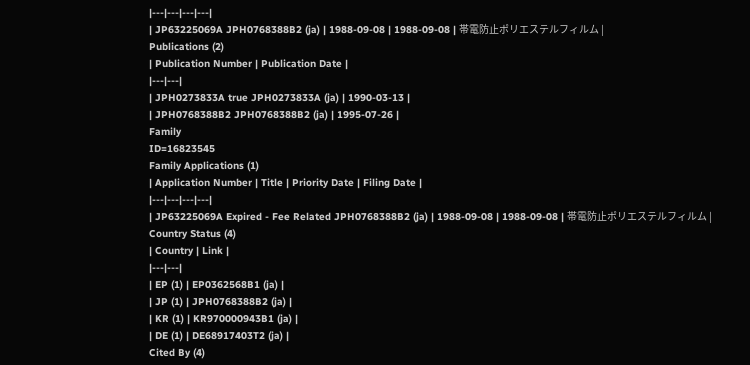|---|---|---|---|
| JP63225069A JPH0768388B2 (ja) | 1988-09-08 | 1988-09-08 | 帯電防止ポリエステルフィルム |
Publications (2)
| Publication Number | Publication Date |
|---|---|
| JPH0273833A true JPH0273833A (ja) | 1990-03-13 |
| JPH0768388B2 JPH0768388B2 (ja) | 1995-07-26 |
Family
ID=16823545
Family Applications (1)
| Application Number | Title | Priority Date | Filing Date |
|---|---|---|---|
| JP63225069A Expired - Fee Related JPH0768388B2 (ja) | 1988-09-08 | 1988-09-08 | 帯電防止ポリエステルフィルム |
Country Status (4)
| Country | Link |
|---|---|
| EP (1) | EP0362568B1 (ja) |
| JP (1) | JPH0768388B2 (ja) |
| KR (1) | KR970000943B1 (ja) |
| DE (1) | DE68917403T2 (ja) |
Cited By (4)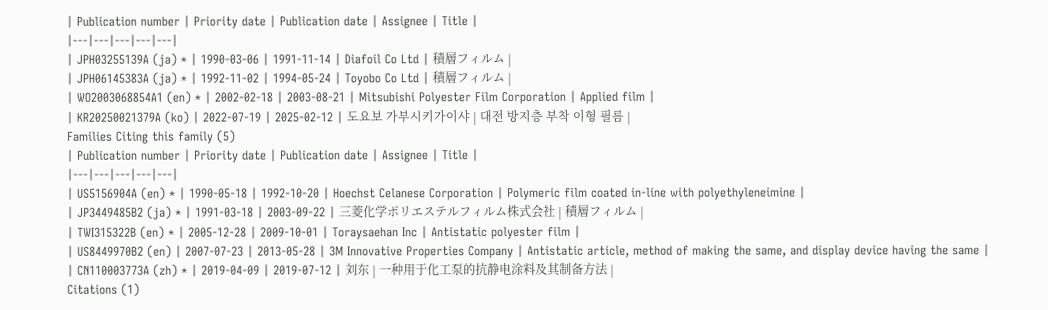| Publication number | Priority date | Publication date | Assignee | Title |
|---|---|---|---|---|
| JPH03255139A (ja) * | 1990-03-06 | 1991-11-14 | Diafoil Co Ltd | 積層フィルム |
| JPH06145383A (ja) * | 1992-11-02 | 1994-05-24 | Toyobo Co Ltd | 積層フィルム |
| WO2003068854A1 (en) * | 2002-02-18 | 2003-08-21 | Mitsubishi Polyester Film Corporation | Applied film |
| KR20250021379A (ko) | 2022-07-19 | 2025-02-12 | 도요보 가부시키가이샤 | 대전 방지층 부착 이형 필름 |
Families Citing this family (5)
| Publication number | Priority date | Publication date | Assignee | Title |
|---|---|---|---|---|
| US5156904A (en) * | 1990-05-18 | 1992-10-20 | Hoechst Celanese Corporation | Polymeric film coated in-line with polyethyleneimine |
| JP3449485B2 (ja) * | 1991-03-18 | 2003-09-22 | 三菱化学ポリエステルフィルム株式会社 | 積層フィルム |
| TWI315322B (en) * | 2005-12-28 | 2009-10-01 | Toraysaehan Inc | Antistatic polyester film |
| US8449970B2 (en) | 2007-07-23 | 2013-05-28 | 3M Innovative Properties Company | Antistatic article, method of making the same, and display device having the same |
| CN110003773A (zh) * | 2019-04-09 | 2019-07-12 | 刘东 | 一种用于化工泵的抗静电涂料及其制备方法 |
Citations (1)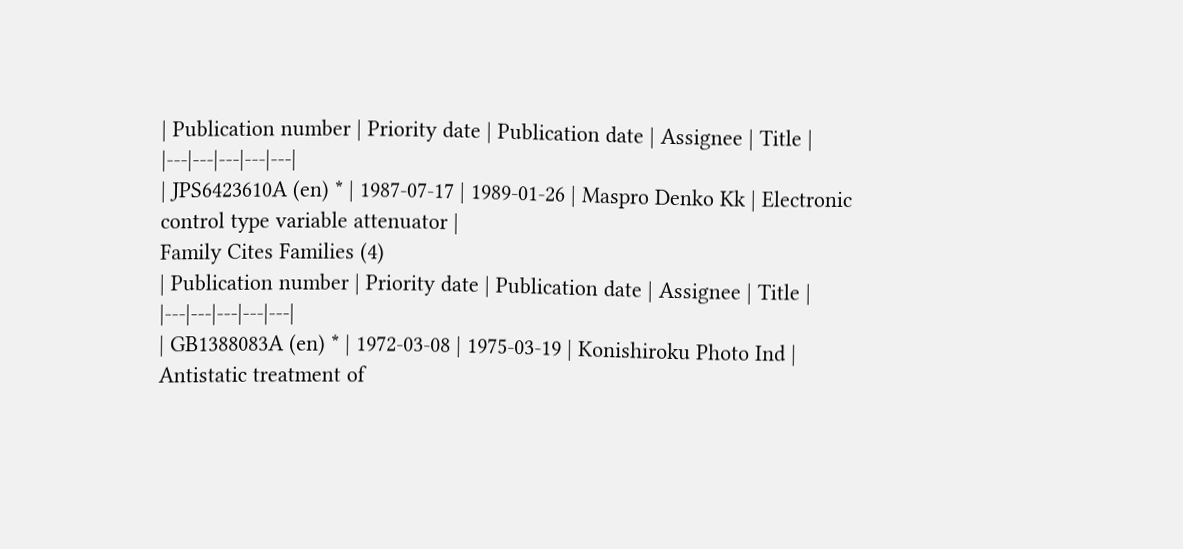| Publication number | Priority date | Publication date | Assignee | Title |
|---|---|---|---|---|
| JPS6423610A (en) * | 1987-07-17 | 1989-01-26 | Maspro Denko Kk | Electronic control type variable attenuator |
Family Cites Families (4)
| Publication number | Priority date | Publication date | Assignee | Title |
|---|---|---|---|---|
| GB1388083A (en) * | 1972-03-08 | 1975-03-19 | Konishiroku Photo Ind | Antistatic treatment of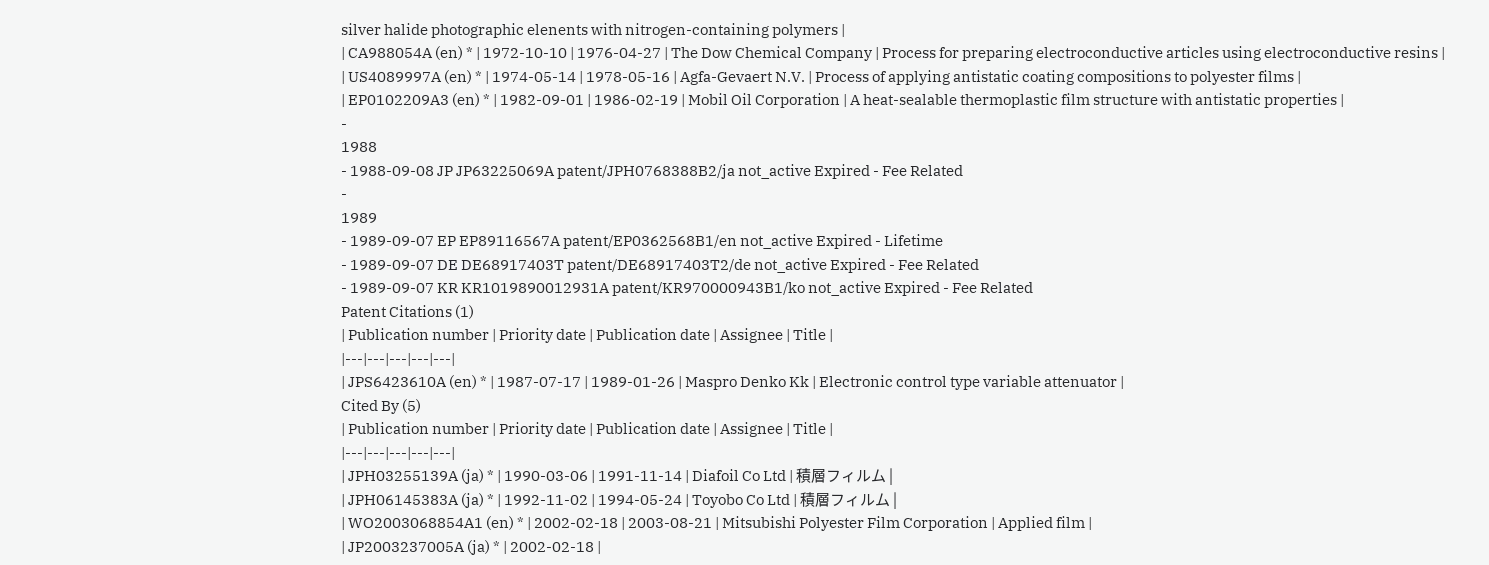silver halide photographic elenents with nitrogen-containing polymers |
| CA988054A (en) * | 1972-10-10 | 1976-04-27 | The Dow Chemical Company | Process for preparing electroconductive articles using electroconductive resins |
| US4089997A (en) * | 1974-05-14 | 1978-05-16 | Agfa-Gevaert N.V. | Process of applying antistatic coating compositions to polyester films |
| EP0102209A3 (en) * | 1982-09-01 | 1986-02-19 | Mobil Oil Corporation | A heat-sealable thermoplastic film structure with antistatic properties |
-
1988
- 1988-09-08 JP JP63225069A patent/JPH0768388B2/ja not_active Expired - Fee Related
-
1989
- 1989-09-07 EP EP89116567A patent/EP0362568B1/en not_active Expired - Lifetime
- 1989-09-07 DE DE68917403T patent/DE68917403T2/de not_active Expired - Fee Related
- 1989-09-07 KR KR1019890012931A patent/KR970000943B1/ko not_active Expired - Fee Related
Patent Citations (1)
| Publication number | Priority date | Publication date | Assignee | Title |
|---|---|---|---|---|
| JPS6423610A (en) * | 1987-07-17 | 1989-01-26 | Maspro Denko Kk | Electronic control type variable attenuator |
Cited By (5)
| Publication number | Priority date | Publication date | Assignee | Title |
|---|---|---|---|---|
| JPH03255139A (ja) * | 1990-03-06 | 1991-11-14 | Diafoil Co Ltd | 積層フィルム |
| JPH06145383A (ja) * | 1992-11-02 | 1994-05-24 | Toyobo Co Ltd | 積層フィルム |
| WO2003068854A1 (en) * | 2002-02-18 | 2003-08-21 | Mitsubishi Polyester Film Corporation | Applied film |
| JP2003237005A (ja) * | 2002-02-18 |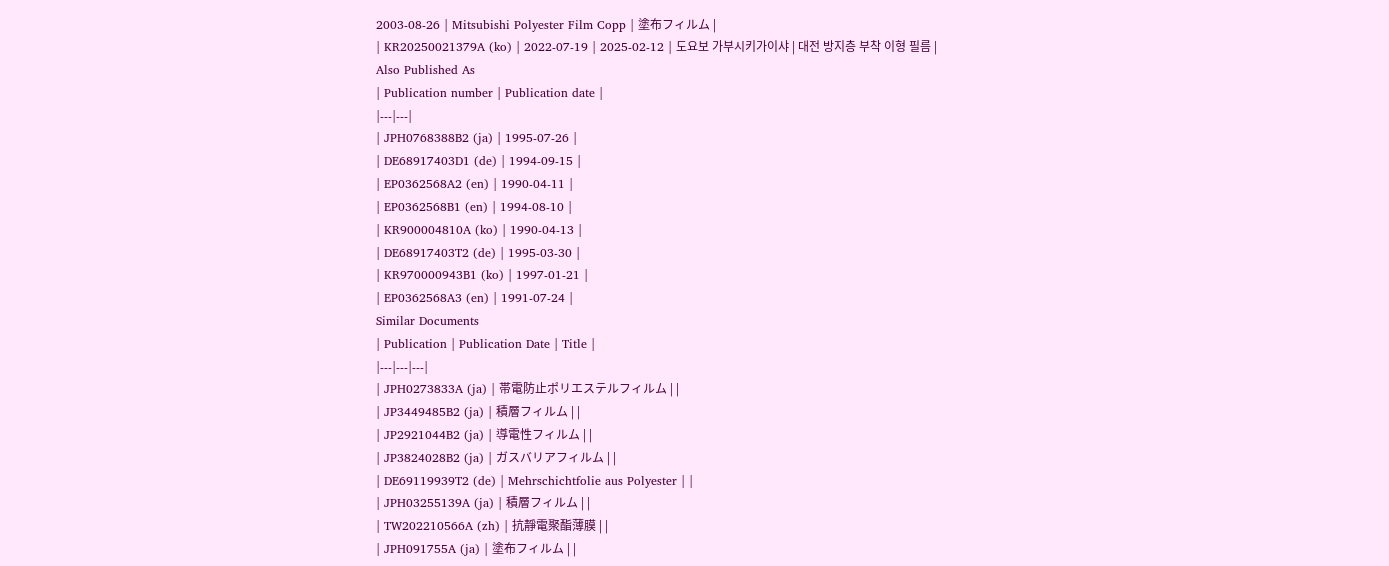2003-08-26 | Mitsubishi Polyester Film Copp | 塗布フィルム |
| KR20250021379A (ko) | 2022-07-19 | 2025-02-12 | 도요보 가부시키가이샤 | 대전 방지층 부착 이형 필름 |
Also Published As
| Publication number | Publication date |
|---|---|
| JPH0768388B2 (ja) | 1995-07-26 |
| DE68917403D1 (de) | 1994-09-15 |
| EP0362568A2 (en) | 1990-04-11 |
| EP0362568B1 (en) | 1994-08-10 |
| KR900004810A (ko) | 1990-04-13 |
| DE68917403T2 (de) | 1995-03-30 |
| KR970000943B1 (ko) | 1997-01-21 |
| EP0362568A3 (en) | 1991-07-24 |
Similar Documents
| Publication | Publication Date | Title |
|---|---|---|
| JPH0273833A (ja) | 帯電防止ポリエステルフィルム | |
| JP3449485B2 (ja) | 積層フィルム | |
| JP2921044B2 (ja) | 導電性フィルム | |
| JP3824028B2 (ja) | ガスバリアフィルム | |
| DE69119939T2 (de) | Mehrschichtfolie aus Polyester | |
| JPH03255139A (ja) | 積層フィルム | |
| TW202210566A (zh) | 抗靜電聚酯薄膜 | |
| JPH091755A (ja) | 塗布フィルム | |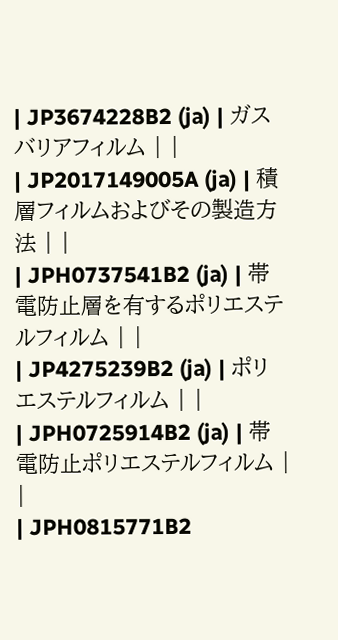| JP3674228B2 (ja) | ガスバリアフィルム | |
| JP2017149005A (ja) | 積層フィルムおよびその製造方法 | |
| JPH0737541B2 (ja) | 帯電防止層を有するポリエステルフィルム | |
| JP4275239B2 (ja) | ポリエステルフィルム | |
| JPH0725914B2 (ja) | 帯電防止ポリエステルフィルム | |
| JPH0815771B2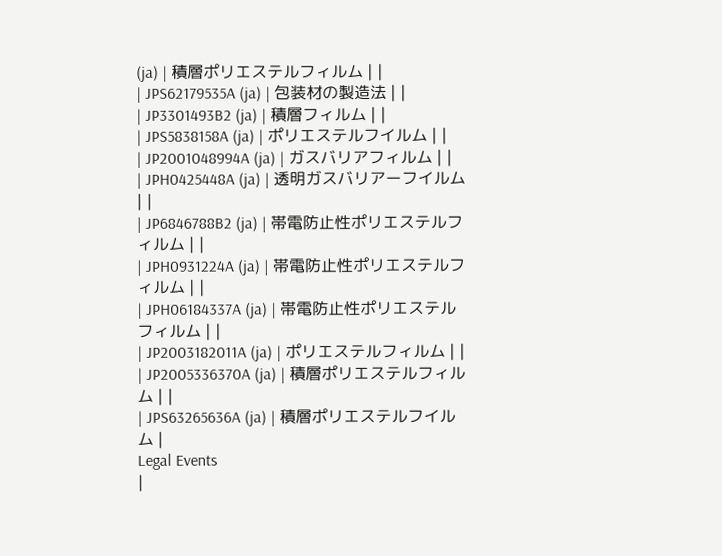(ja) | 積層ポリエステルフィルム | |
| JPS62179535A (ja) | 包装材の製造法 | |
| JP3301493B2 (ja) | 積層フィルム | |
| JPS5838158A (ja) | ポリエステルフイルム | |
| JP2001048994A (ja) | ガスバリアフィルム | |
| JPH0425448A (ja) | 透明ガスバリアーフイルム | |
| JP6846788B2 (ja) | 帯電防止性ポリエステルフィルム | |
| JPH0931224A (ja) | 帯電防止性ポリエステルフィルム | |
| JPH06184337A (ja) | 帯電防止性ポリエステルフィルム | |
| JP2003182011A (ja) | ポリエステルフィルム | |
| JP2005336370A (ja) | 積層ポリエステルフィルム | |
| JPS63265636A (ja) | 積層ポリエステルフイルム |
Legal Events
|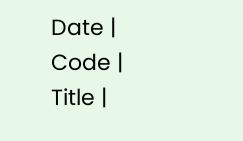Date | Code | Title |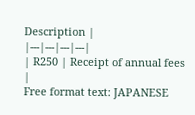Description |
|---|---|---|---|
| R250 | Receipt of annual fees |
Free format text: JAPANESE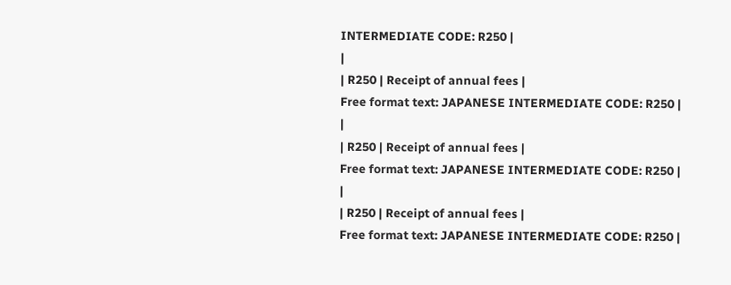INTERMEDIATE CODE: R250 |
|
| R250 | Receipt of annual fees |
Free format text: JAPANESE INTERMEDIATE CODE: R250 |
|
| R250 | Receipt of annual fees |
Free format text: JAPANESE INTERMEDIATE CODE: R250 |
|
| R250 | Receipt of annual fees |
Free format text: JAPANESE INTERMEDIATE CODE: R250 |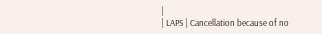|
| LAPS | Cancellation because of no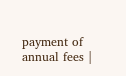payment of annual fees |